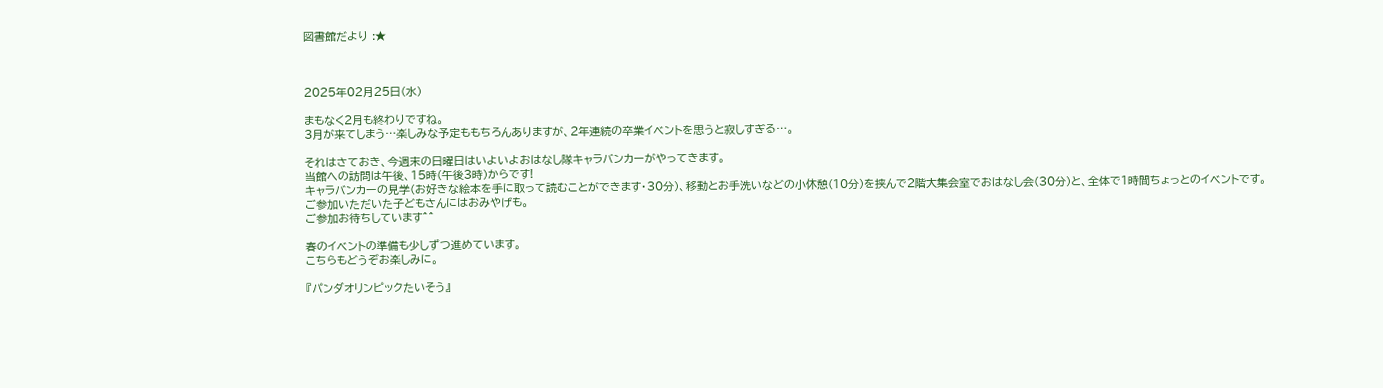図書館だより :★



2025年02月25日(水)

まもなく2月も終わりですね。
3月が来てしまう…楽しみな予定ももちろんありますが、2年連続の卒業イベントを思うと寂しすぎる…。

それはさておき、今週末の日曜日はいよいよおはなし隊キャラバンカーがやってきます。
当館への訪問は午後、15時(午後3時)からです!
キャラバンカーの見学(お好きな絵本を手に取って読むことができます・30分)、移動とお手洗いなどの小休憩(10分)を挟んで2階大集会室でおはなし会(30分)と、全体で1時間ちょっとのイベントです。
ご参加いただいた子どもさんにはおみやげも。
ご参加お待ちしています^^

春のイベントの準備も少しずつ進めています。
こちらもどうぞお楽しみに。

『パンダオリンピックたいそう』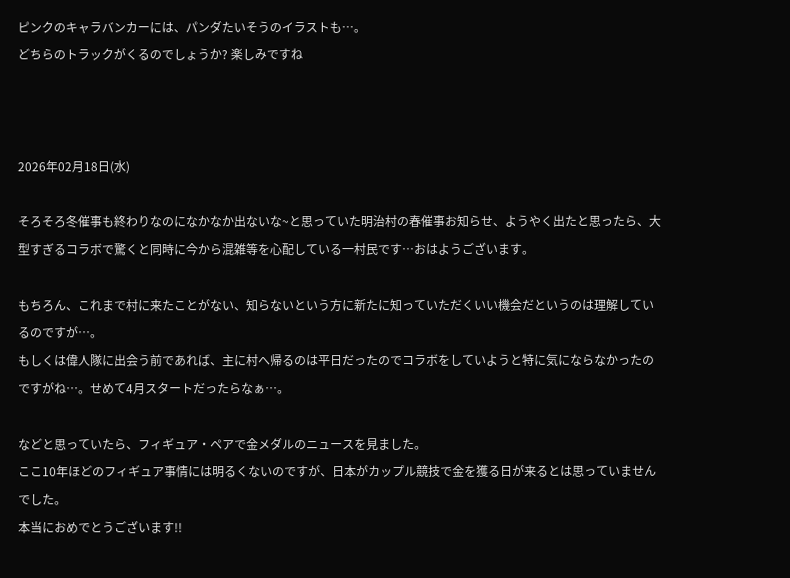ピンクのキャラバンカーには、パンダたいそうのイラストも…。
どちらのトラックがくるのでしょうか? 楽しみですね



2026年02月18日(水)

そろそろ冬催事も終わりなのになかなか出ないな~と思っていた明治村の春催事お知らせ、ようやく出たと思ったら、大型すぎるコラボで驚くと同時に今から混雑等を心配している一村民です…おはようございます。

もちろん、これまで村に来たことがない、知らないという方に新たに知っていただくいい機会だというのは理解しているのですが…。
もしくは偉人隊に出会う前であれば、主に村へ帰るのは平日だったのでコラボをしていようと特に気にならなかったのですがね…。せめて4月スタートだったらなぁ…。

などと思っていたら、フィギュア・ペアで金メダルのニュースを見ました。
ここ10年ほどのフィギュア事情には明るくないのですが、日本がカップル競技で金を獲る日が来るとは思っていませんでした。
本当におめでとうございます!!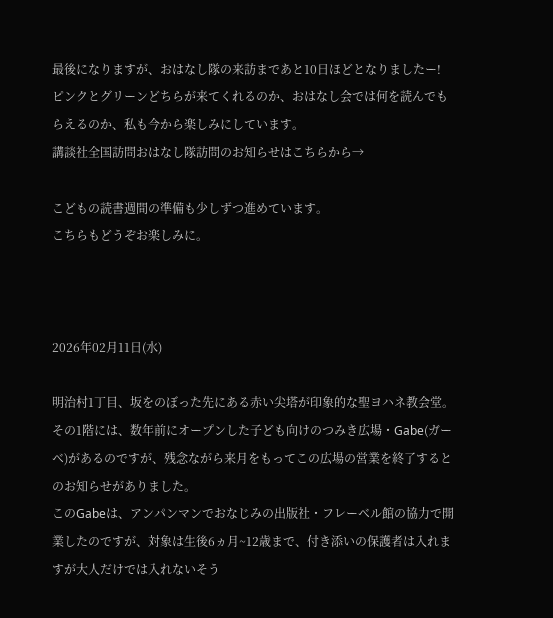最後になりますが、おはなし隊の来訪まであと10日ほどとなりましたー!
ピンクとグリーンどちらが来てくれるのか、おはなし会では何を読んでもらえるのか、私も今から楽しみにしています。
講談社全国訪問おはなし隊訪問のお知らせはこちらから→

こどもの読書週間の準備も少しずつ進めています。
こちらもどうぞお楽しみに。



2026年02月11日(水)

明治村1丁目、坂をのぼった先にある赤い尖塔が印象的な聖ヨハネ教会堂。
その1階には、数年前にオープンした子ども向けのつみき広場・Gabe(ガーベ)があるのですが、残念ながら来月をもってこの広場の営業を終了するとのお知らせがありました。
このGabeは、アンパンマンでおなじみの出版社・フレーベル館の協力で開業したのですが、対象は生後6ヵ月~12歳まで、付き添いの保護者は入れますが大人だけでは入れないそう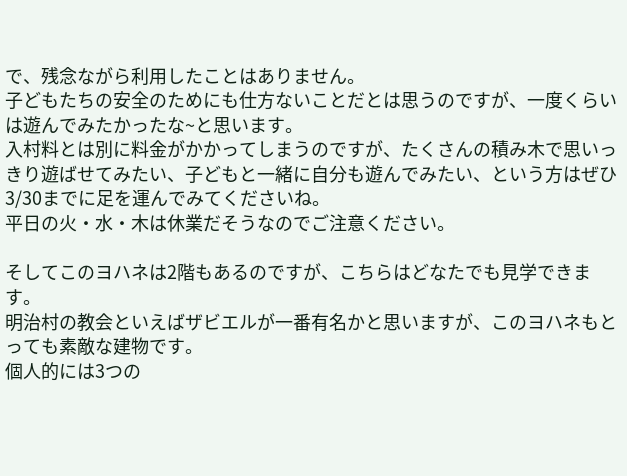で、残念ながら利用したことはありません。
子どもたちの安全のためにも仕方ないことだとは思うのですが、一度くらいは遊んでみたかったな~と思います。
入村料とは別に料金がかかってしまうのですが、たくさんの積み木で思いっきり遊ばせてみたい、子どもと一緒に自分も遊んでみたい、という方はぜひ3/30までに足を運んでみてくださいね。
平日の火・水・木は休業だそうなのでご注意ください。

そしてこのヨハネは2階もあるのですが、こちらはどなたでも見学できます。
明治村の教会といえばザビエルが一番有名かと思いますが、このヨハネもとっても素敵な建物です。
個人的には3つの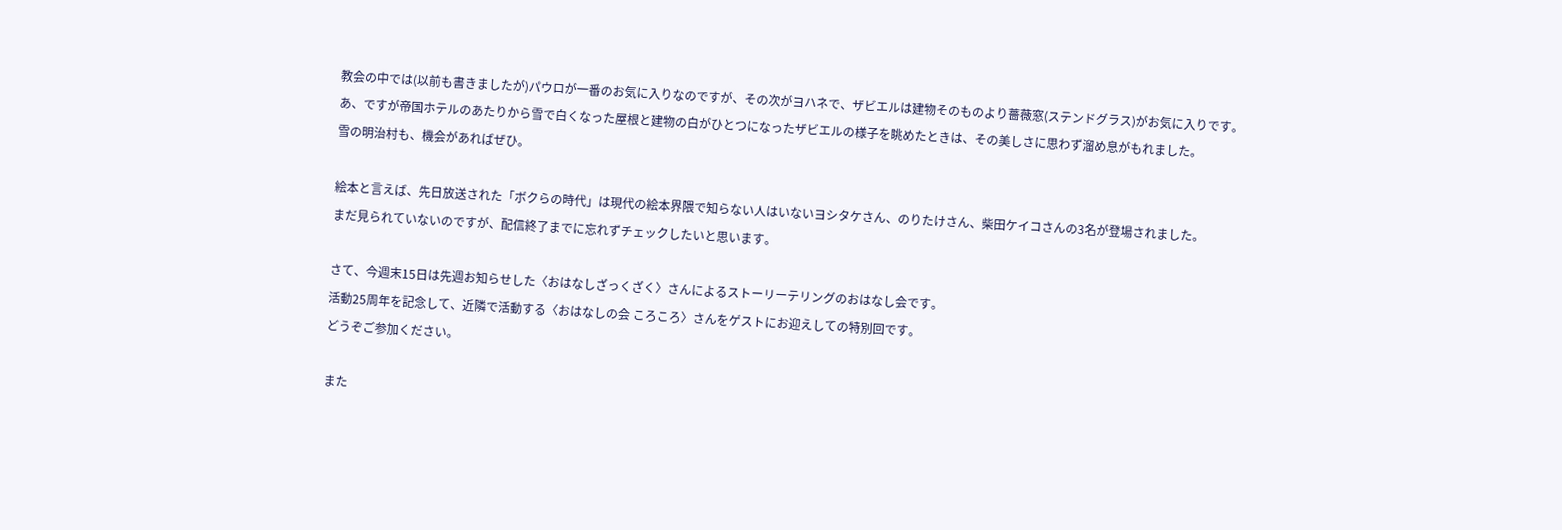教会の中では(以前も書きましたが)パウロが一番のお気に入りなのですが、その次がヨハネで、ザビエルは建物そのものより薔薇窓(ステンドグラス)がお気に入りです。
あ、ですが帝国ホテルのあたりから雪で白くなった屋根と建物の白がひとつになったザビエルの様子を眺めたときは、その美しさに思わず溜め息がもれました。
雪の明治村も、機会があればぜひ。

絵本と言えば、先日放送された「ボクらの時代」は現代の絵本界隈で知らない人はいないヨシタケさん、のりたけさん、柴田ケイコさんの3名が登場されました。
まだ見られていないのですが、配信終了までに忘れずチェックしたいと思います。

さて、今週末15日は先週お知らせした〈おはなしざっくざく〉さんによるストーリーテリングのおはなし会です。
活動25周年を記念して、近隣で活動する〈おはなしの会 ころころ〉さんをゲストにお迎えしての特別回です。
どうぞご参加ください。

また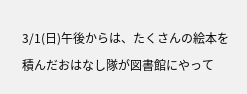3/1(日)午後からは、たくさんの絵本を積んだおはなし隊が図書館にやって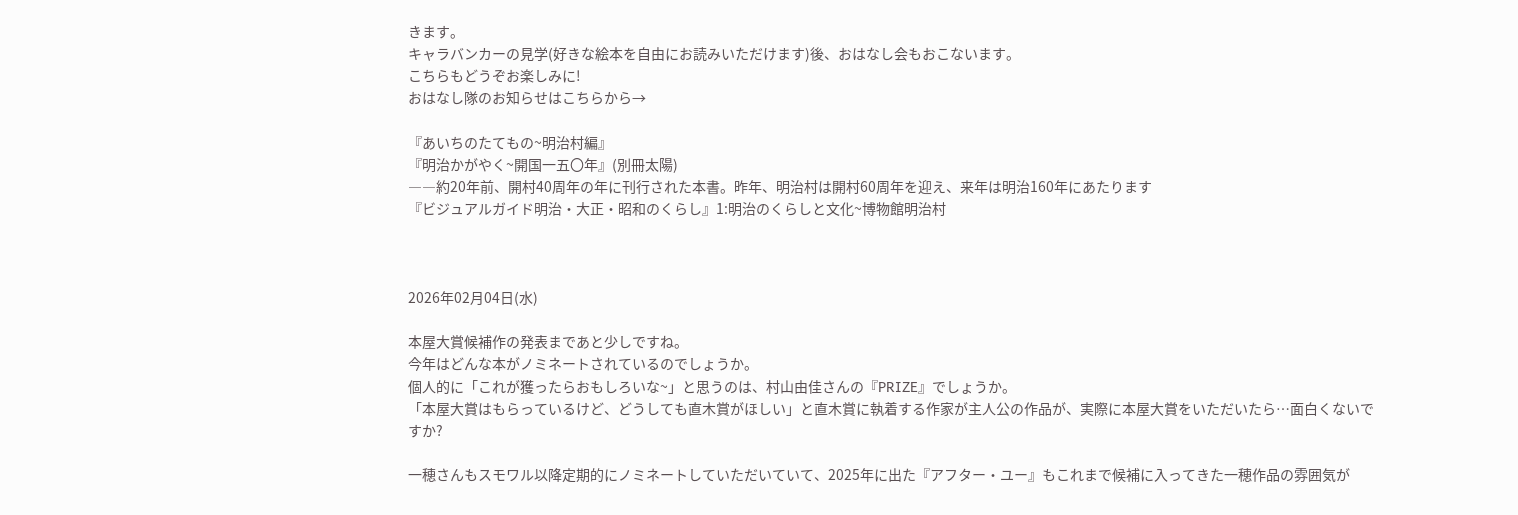きます。
キャラバンカーの見学(好きな絵本を自由にお読みいただけます)後、おはなし会もおこないます。
こちらもどうぞお楽しみに!
おはなし隊のお知らせはこちらから→

『あいちのたてもの~明治村編』
『明治かがやく~開国一五〇年』(別冊太陽)
――約20年前、開村40周年の年に刊行された本書。昨年、明治村は開村60周年を迎え、来年は明治160年にあたります
『ビジュアルガイド明治・大正・昭和のくらし』1:明治のくらしと文化~博物館明治村



2026年02月04日(水)

本屋大賞候補作の発表まであと少しですね。
今年はどんな本がノミネートされているのでしょうか。
個人的に「これが獲ったらおもしろいな~」と思うのは、村山由佳さんの『PRIZE』でしょうか。
「本屋大賞はもらっているけど、どうしても直木賞がほしい」と直木賞に執着する作家が主人公の作品が、実際に本屋大賞をいただいたら…面白くないですか?

一穂さんもスモワル以降定期的にノミネートしていただいていて、2025年に出た『アフター・ユー』もこれまで候補に入ってきた一穂作品の雰囲気が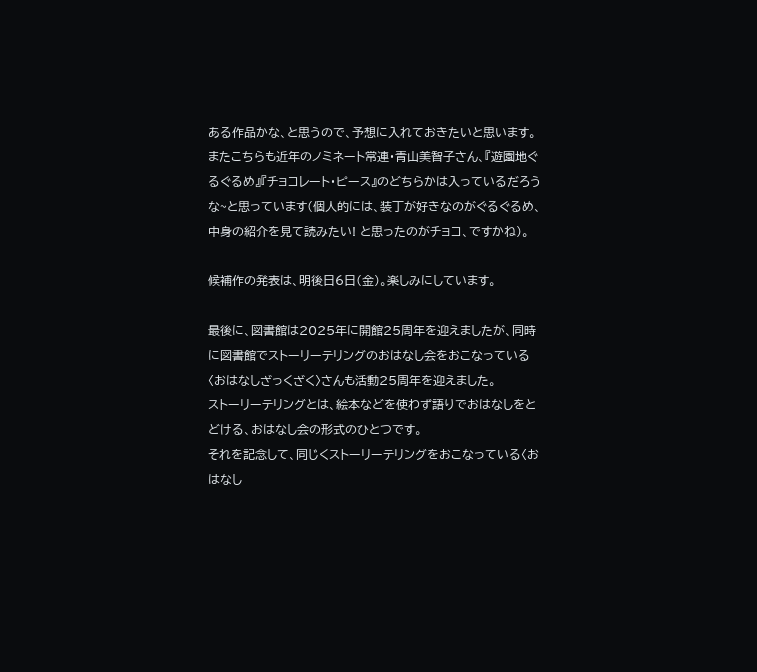ある作品かな、と思うので、予想に入れておきたいと思います。
またこちらも近年のノミネート常連・青山美智子さん、『遊園地ぐるぐるめ』『チョコレート・ピース』のどちらかは入っているだろうな~と思っています(個人的には、装丁が好きなのがぐるぐるめ、中身の紹介を見て読みたい! と思ったのがチョコ、ですかね)。

候補作の発表は、明後日6日(金)。楽しみにしています。

最後に、図書館は2025年に開館25周年を迎えましたが、同時に図書館でストーリーテリングのおはなし会をおこなっている〈おはなしざっくざく〉さんも活動25周年を迎えました。
ストーリーテリングとは、絵本などを使わず語りでおはなしをとどける、おはなし会の形式のひとつです。
それを記念して、同じくストーリーテリングをおこなっている〈おはなし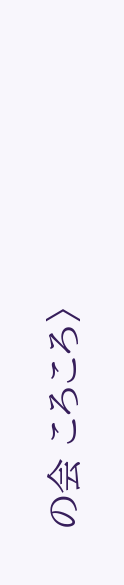の会 ころころ〉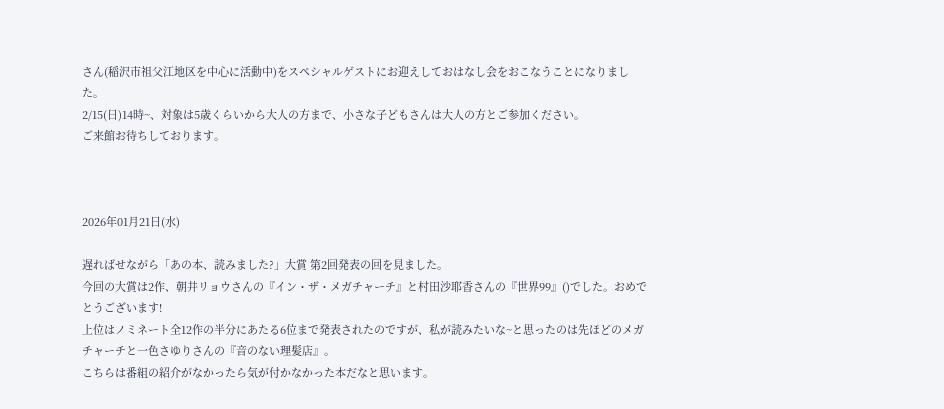さん(稲沢市祖父江地区を中心に活動中)をスペシャルゲストにお迎えしておはなし会をおこなうことになりました。
2/15(日)14時~、対象は5歳くらいから大人の方まで、小さな子どもさんは大人の方とご参加ください。
ご来館お待ちしております。



2026年01月21日(水)

遅ればせながら「あの本、読みました?」大賞 第2回発表の回を見ました。
今回の大賞は2作、朝井リョウさんの『イン・ザ・メガチャーチ』と村田沙耶香さんの『世界99』()でした。おめでとうございます!
上位はノミネート全12作の半分にあたる6位まで発表されたのですが、私が読みたいな~と思ったのは先ほどのメガチャーチと一色さゆりさんの『音のない理髪店』。
こちらは番組の紹介がなかったら気が付かなかった本だなと思います。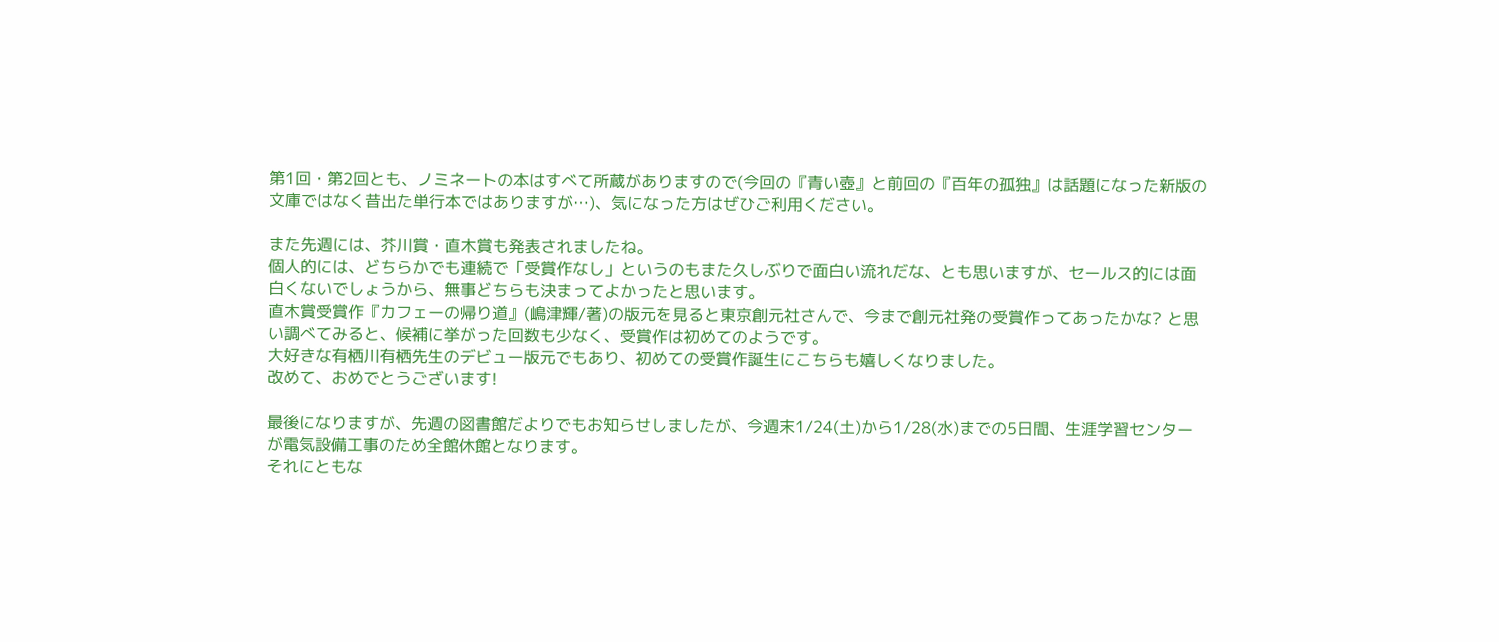第1回・第2回とも、ノミネートの本はすべて所蔵がありますので(今回の『青い壺』と前回の『百年の孤独』は話題になった新版の文庫ではなく昔出た単行本ではありますが…)、気になった方はぜひご利用ください。

また先週には、芥川賞・直木賞も発表されましたね。
個人的には、どちらかでも連続で「受賞作なし」というのもまた久しぶりで面白い流れだな、とも思いますが、セールス的には面白くないでしょうから、無事どちらも決まってよかったと思います。
直木賞受賞作『カフェーの帰り道』(嶋津輝/著)の版元を見ると東京創元社さんで、今まで創元社発の受賞作ってあったかな? と思い調べてみると、候補に挙がった回数も少なく、受賞作は初めてのようです。
大好きな有栖川有栖先生のデビュー版元でもあり、初めての受賞作誕生にこちらも嬉しくなりました。
改めて、おめでとうございます!

最後になりますが、先週の図書館だよりでもお知らせしましたが、今週末1/24(土)から1/28(水)までの5日間、生涯学習センターが電気設備工事のため全館休館となります。
それにともな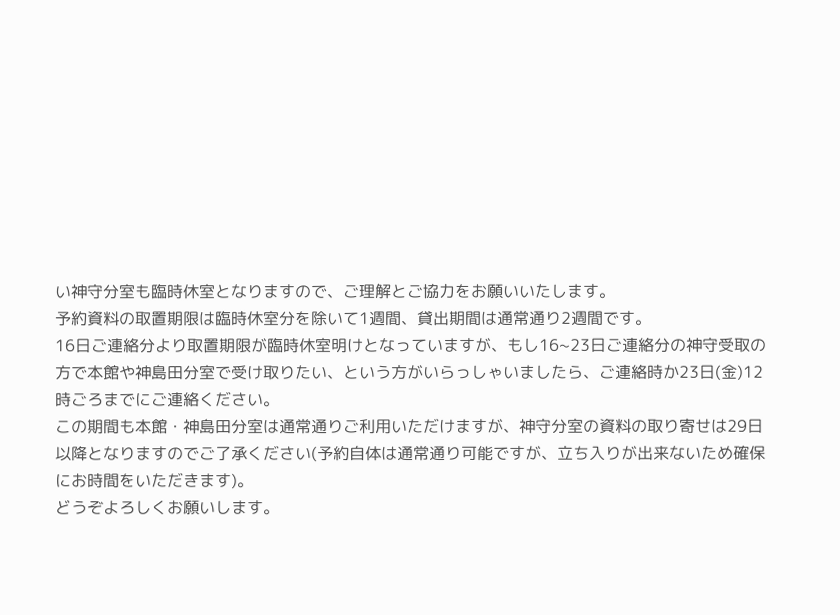い神守分室も臨時休室となりますので、ご理解とご協力をお願いいたします。
予約資料の取置期限は臨時休室分を除いて1週間、貸出期間は通常通り2週間です。
16日ご連絡分より取置期限が臨時休室明けとなっていますが、もし16~23日ご連絡分の神守受取の方で本館や神島田分室で受け取りたい、という方がいらっしゃいましたら、ご連絡時か23日(金)12時ごろまでにご連絡ください。
この期間も本館・神島田分室は通常通りご利用いただけますが、神守分室の資料の取り寄せは29日以降となりますのでご了承ください(予約自体は通常通り可能ですが、立ち入りが出来ないため確保にお時間をいただきます)。
どうぞよろしくお願いします。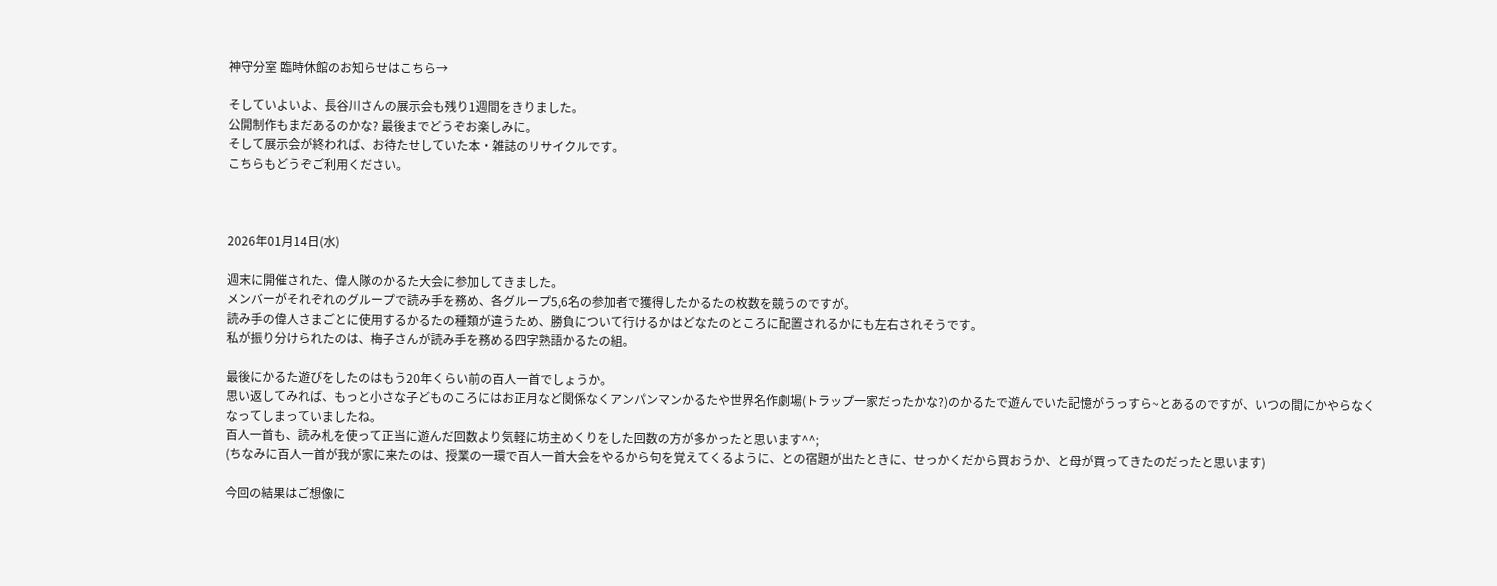神守分室 臨時休館のお知らせはこちら→

そしていよいよ、長谷川さんの展示会も残り1週間をきりました。
公開制作もまだあるのかな? 最後までどうぞお楽しみに。
そして展示会が終われば、お待たせしていた本・雑誌のリサイクルです。
こちらもどうぞご利用ください。



2026年01月14日(水)

週末に開催された、偉人隊のかるた大会に参加してきました。
メンバーがそれぞれのグループで読み手を務め、各グループ5,6名の参加者で獲得したかるたの枚数を競うのですが。
読み手の偉人さまごとに使用するかるたの種類が違うため、勝負について行けるかはどなたのところに配置されるかにも左右されそうです。
私が振り分けられたのは、梅子さんが読み手を務める四字熟語かるたの組。

最後にかるた遊びをしたのはもう20年くらい前の百人一首でしょうか。
思い返してみれば、もっと小さな子どものころにはお正月など関係なくアンパンマンかるたや世界名作劇場(トラップ一家だったかな?)のかるたで遊んでいた記憶がうっすら~とあるのですが、いつの間にかやらなくなってしまっていましたね。
百人一首も、読み札を使って正当に遊んだ回数より気軽に坊主めくりをした回数の方が多かったと思います^^;
(ちなみに百人一首が我が家に来たのは、授業の一環で百人一首大会をやるから句を覚えてくるように、との宿題が出たときに、せっかくだから買おうか、と母が買ってきたのだったと思います)

今回の結果はご想像に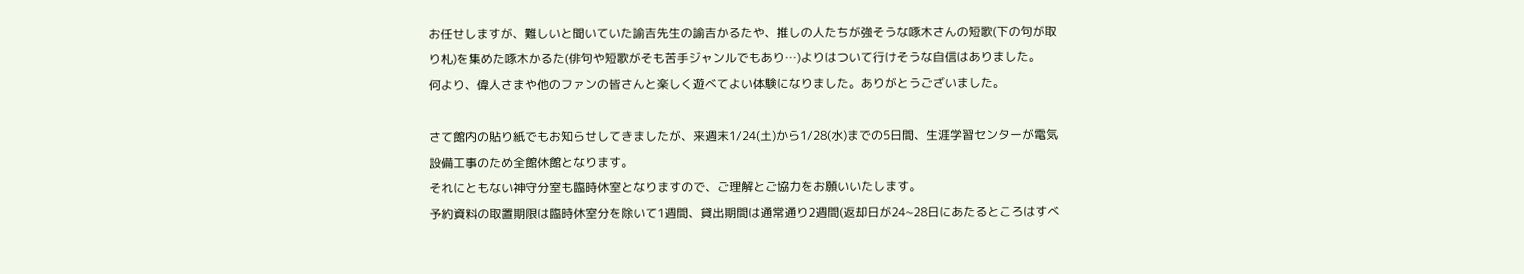お任せしますが、難しいと聞いていた諭吉先生の諭吉かるたや、推しの人たちが強そうな啄木さんの短歌(下の句が取り札)を集めた啄木かるた(俳句や短歌がそも苦手ジャンルでもあり…)よりはついて行けそうな自信はありました。
何より、偉人さまや他のファンの皆さんと楽しく遊べてよい体験になりました。ありがとうございました。

さて館内の貼り紙でもお知らせしてきましたが、来週末1/24(土)から1/28(水)までの5日間、生涯学習センターが電気設備工事のため全館休館となります。
それにともない神守分室も臨時休室となりますので、ご理解とご協力をお願いいたします。
予約資料の取置期限は臨時休室分を除いて1週間、貸出期間は通常通り2週間(返却日が24~28日にあたるところはすべ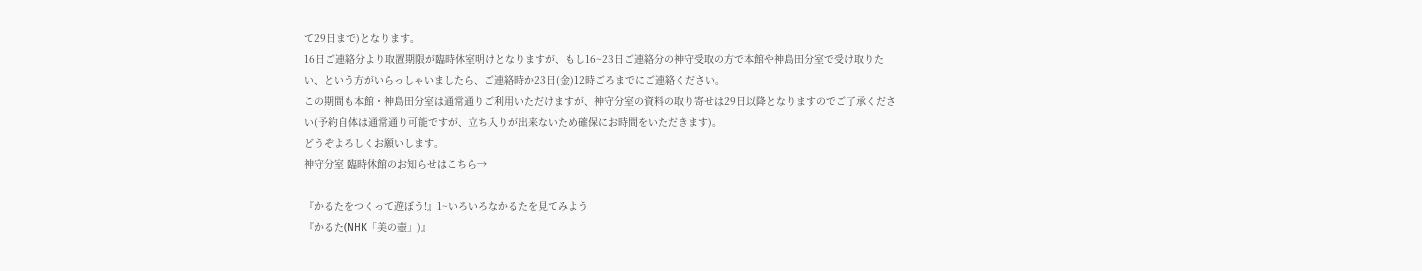て29日まで)となります。
16日ご連絡分より取置期限が臨時休室明けとなりますが、もし16~23日ご連絡分の神守受取の方で本館や神島田分室で受け取りたい、という方がいらっしゃいましたら、ご連絡時か23日(金)12時ごろまでにご連絡ください。
この期間も本館・神島田分室は通常通りご利用いただけますが、神守分室の資料の取り寄せは29日以降となりますのでご了承ください(予約自体は通常通り可能ですが、立ち入りが出来ないため確保にお時間をいただきます)。
どうぞよろしくお願いします。
神守分室 臨時休館のお知らせはこちら→

『かるたをつくって遊ぼう!』1~いろいろなかるたを見てみよう
『かるた(NHK「美の壺」)』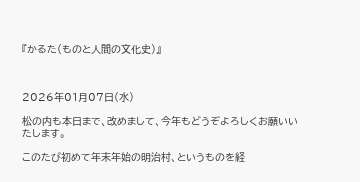『かるた(ものと人間の文化史)』



2026年01月07日(水)

松の内も本日まで、改めまして、今年もどうぞよろしくお願いいたします。

このたび初めて年末年始の明治村、というものを経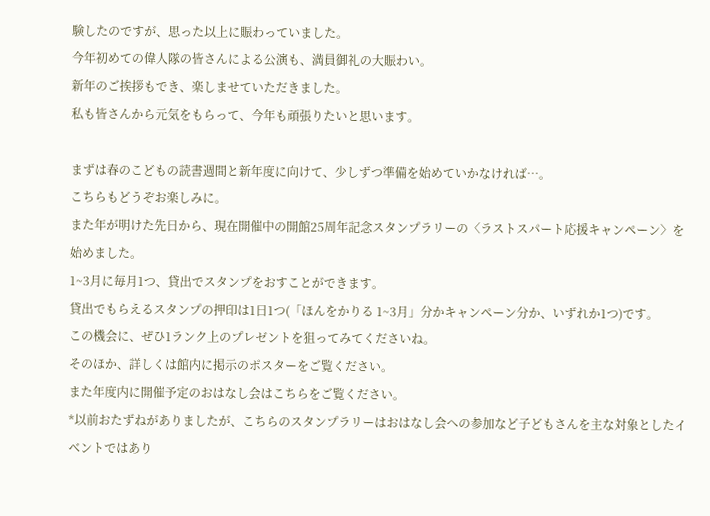験したのですが、思った以上に賑わっていました。
今年初めての偉人隊の皆さんによる公演も、満員御礼の大賑わい。
新年のご挨拶もでき、楽しませていただきました。
私も皆さんから元気をもらって、今年も頑張りたいと思います。

まずは春のこどもの読書週間と新年度に向けて、少しずつ準備を始めていかなければ…。
こちらもどうぞお楽しみに。
また年が明けた先日から、現在開催中の開館25周年記念スタンプラリーの〈ラストスパート応援キャンペーン〉を始めました。
1~3月に毎月1つ、貸出でスタンプをおすことができます。
貸出でもらえるスタンプの押印は1日1つ(「ほんをかりる 1~3月」分かキャンペーン分か、いずれか1つ)です。
この機会に、ぜひ1ランク上のプレゼントを狙ってみてくださいね。
そのほか、詳しくは館内に掲示のポスターをご覧ください。
また年度内に開催予定のおはなし会はこちらをご覧ください。
*以前おたずねがありましたが、こちらのスタンプラリーはおはなし会への参加など子どもさんを主な対象としたイベントではあり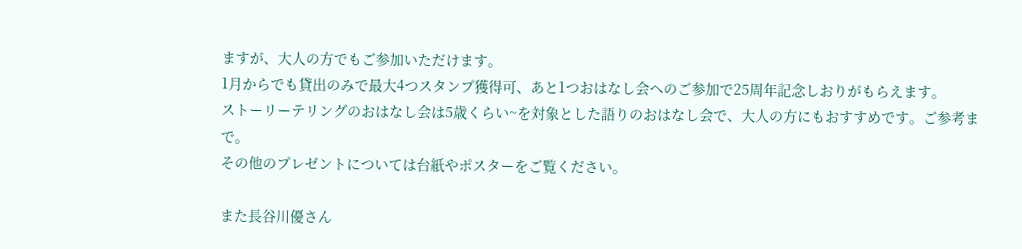ますが、大人の方でもご参加いただけます。
1月からでも貸出のみで最大4つスタンプ獲得可、あと1つおはなし会へのご参加で25周年記念しおりがもらえます。
ストーリーテリングのおはなし会は5歳くらい~を対象とした語りのおはなし会で、大人の方にもおすすめです。ご参考まで。
その他のプレゼントについては台紙やポスターをご覧ください。

また長谷川優さん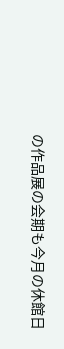の作品展の会期も今月の休館日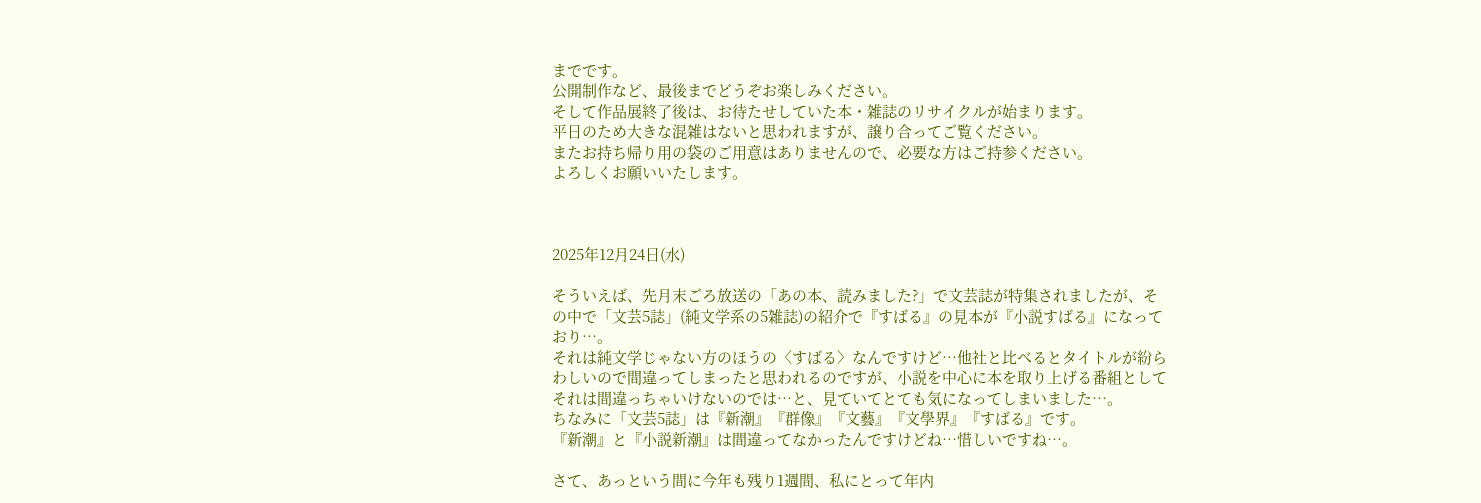までです。
公開制作など、最後までどうぞお楽しみください。
そして作品展終了後は、お待たせしていた本・雑誌のリサイクルが始まります。
平日のため大きな混雑はないと思われますが、譲り合ってご覧ください。
またお持ち帰り用の袋のご用意はありませんので、必要な方はご持参ください。
よろしくお願いいたします。



2025年12月24日(水)

そういえば、先月末ごろ放送の「あの本、読みました?」で文芸誌が特集されましたが、その中で「文芸5誌」(純文学系の5雑誌)の紹介で『すばる』の見本が『小説すばる』になっており…。
それは純文学じゃない方のほうの〈すばる〉なんですけど…他社と比べるとタイトルが紛らわしいので間違ってしまったと思われるのですが、小説を中心に本を取り上げる番組としてそれは間違っちゃいけないのでは…と、見ていてとても気になってしまいました…。
ちなみに「文芸5誌」は『新潮』『群像』『文藝』『文學界』『すばる』です。
『新潮』と『小説新潮』は間違ってなかったんですけどね…惜しいですね…。

さて、あっという間に今年も残り1週間、私にとって年内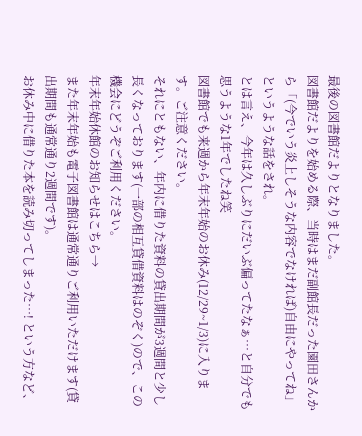最後の図書館だよりとなりました。
図書館だよりを始める際、当時はまだ副館長だった園田さんから「(今でいう炎上しそうな内容でなければ)自由にやってね」というような話をされ。
とは言え、今年は久しぶりにだいぶ偏ってたなぁ…と自分でも思うような1年でしたね笑
図書館でも来週から年末年始のお休み(12/29~1/3)に入ります。ご注意ください。
それにともない、年内に借りた資料の貸出期間が3週間と少し長くなっております(一部の相互貸借資料はのぞく)ので、この機会にどうぞご利用ください。
年末年始休館のお知らせはこちら→
また年末年始も電子図書館は通常通りご利用いただけます(貸出期間も通常通り2週間です)。
お休み中に借りた本を読み切ってしまった…! という方など、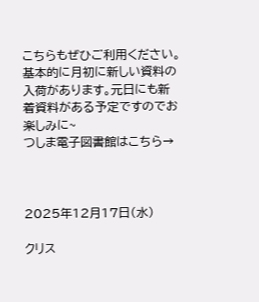こちらもぜひご利用ください。
基本的に月初に新しい資料の入荷があります。元日にも新着資料がある予定ですのでお楽しみに~
つしま電子図書館はこちら→



2025年12月17日(水)

クリス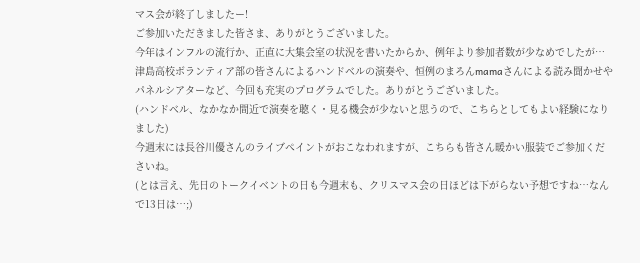マス会が終了しましたー!
ご参加いただきました皆さま、ありがとうございました。
今年はインフルの流行か、正直に大集会室の状況を書いたからか、例年より参加者数が少なめでしたが…
津島高校ボランティア部の皆さんによるハンドベルの演奏や、恒例のまろんmamaさんによる読み聞かせやパネルシアターなど、今回も充実のプログラムでした。ありがとうございました。
(ハンドベル、なかなか間近で演奏を聴く・見る機会が少ないと思うので、こちらとしてもよい経験になりました)
今週末には長谷川優さんのライブペイントがおこなわれますが、こちらも皆さん暖かい服装でご参加くださいね。
(とは言え、先日のトークイベントの日も今週末も、クリスマス会の日ほどは下がらない予想ですね…なんで13日は…;)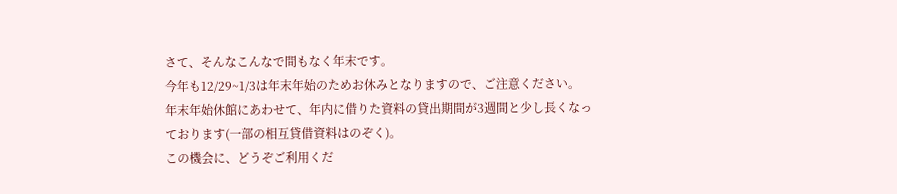さて、そんなこんなで間もなく年末です。
今年も12/29~1/3は年末年始のためお休みとなりますので、ご注意ください。
年末年始休館にあわせて、年内に借りた資料の貸出期間が3週間と少し長くなっております(一部の相互貸借資料はのぞく)。
この機会に、どうぞご利用くだ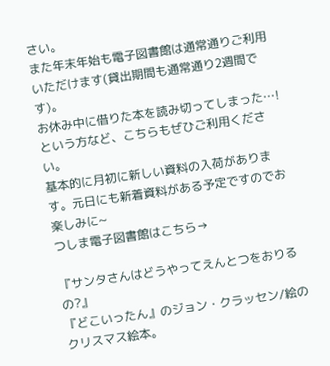さい。
また年末年始も電子図書館は通常通りご利用いただけます(貸出期間も通常通り2週間です)。
お休み中に借りた本を読み切ってしまった…! という方など、こちらもぜひご利用ください。
基本的に月初に新しい資料の入荷があります。元日にも新着資料がある予定ですのでお楽しみに~
つしま電子図書館はこちら→

『サンタさんはどうやってえんとつをおりるの?』
『どこいったん』のジョン・クラッセン/絵のクリスマス絵本。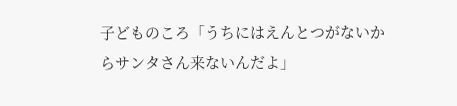子どものころ「うちにはえんとつがないからサンタさん来ないんだよ」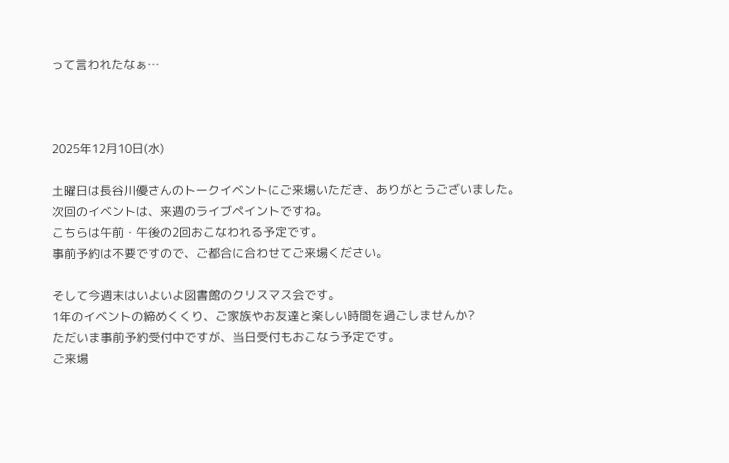って言われたなぁ…



2025年12月10日(水)

土曜日は長谷川優さんのトークイベントにご来場いただき、ありがとうございました。
次回のイベントは、来週のライブペイントですね。
こちらは午前・午後の2回おこなわれる予定です。
事前予約は不要ですので、ご都合に合わせてご来場ください。

そして今週末はいよいよ図書館のクリスマス会です。
1年のイベントの締めくくり、ご家族やお友達と楽しい時間を過ごしませんか?
ただいま事前予約受付中ですが、当日受付もおこなう予定です。
ご来場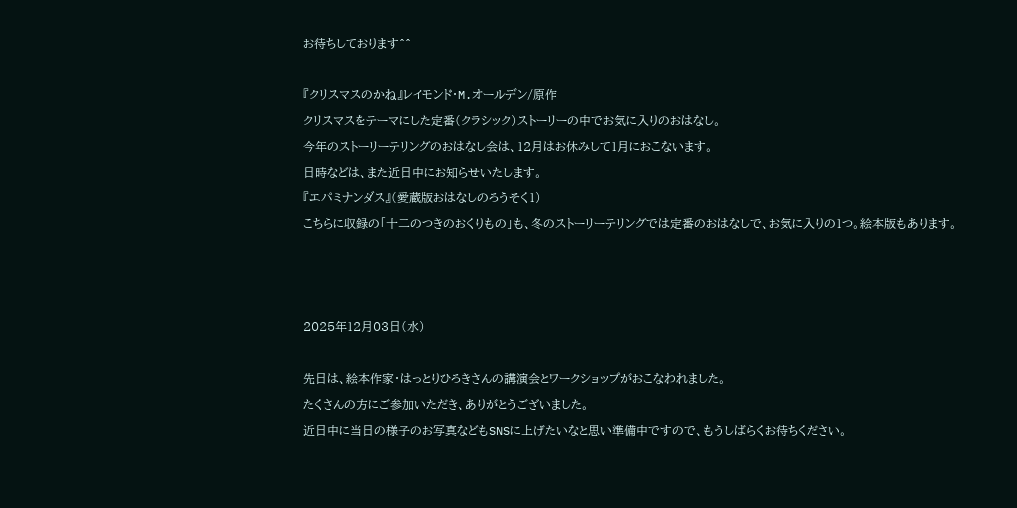お待ちしております^^

『クリスマスのかね』レイモンド・M.オールデン/原作
クリスマスをテーマにした定番(クラシック)ストーリーの中でお気に入りのおはなし。
今年のストーリーテリングのおはなし会は、12月はお休みして1月におこないます。
日時などは、また近日中にお知らせいたします。
『エパミナンダス』(愛蔵版おはなしのろうそく1)
こちらに収録の「十二のつきのおくりもの」も、冬のストーリーテリングでは定番のおはなしで、お気に入りの1つ。絵本版もあります。



2025年12月03日(水)

先日は、絵本作家・はっとりひろきさんの講演会とワークショップがおこなわれました。
たくさんの方にご参加いただき、ありがとうございました。
近日中に当日の様子のお写真などもSNSに上げたいなと思い準備中ですので、もうしばらくお待ちください。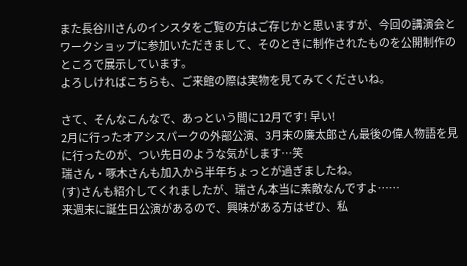また長谷川さんのインスタをご覧の方はご存じかと思いますが、今回の講演会とワークショップに参加いただきまして、そのときに制作されたものを公開制作のところで展示しています。
よろしければこちらも、ご来館の際は実物を見てみてくださいね。

さて、そんなこんなで、あっという間に12月です! 早い!
2月に行ったオアシスパークの外部公演、3月末の廉太郎さん最後の偉人物語を見に行ったのが、つい先日のような気がします…笑
瑞さん・啄木さんも加入から半年ちょっとが過ぎましたね。
(す)さんも紹介してくれましたが、瑞さん本当に素敵なんですよ……
来週末に誕生日公演があるので、興味がある方はぜひ、私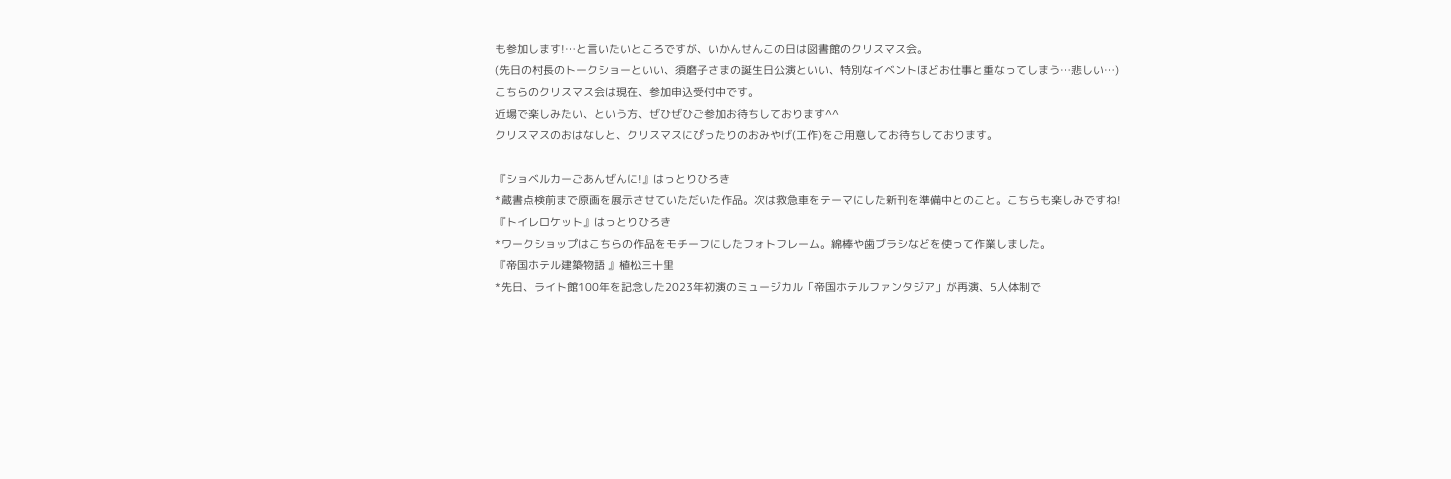も参加します!…と言いたいところですが、いかんせんこの日は図書館のクリスマス会。
(先日の村長のトークショーといい、須磨子さまの誕生日公演といい、特別なイベントほどお仕事と重なってしまう…悲しい…)
こちらのクリスマス会は現在、参加申込受付中です。
近場で楽しみたい、という方、ぜひぜひご参加お待ちしております^^
クリスマスのおはなしと、クリスマスにぴったりのおみやげ(工作)をご用意してお待ちしております。

『ショベルカーごあんぜんに!』はっとりひろき
*蔵書点検前まで原画を展示させていただいた作品。次は救急車をテーマにした新刊を準備中とのこと。こちらも楽しみですね!
『トイレロケット』はっとりひろき
*ワークショップはこちらの作品をモチーフにしたフォトフレーム。綿棒や歯ブラシなどを使って作業しました。
『帝国ホテル建築物語 』植松三十里
*先日、ライト館100年を記念した2023年初演のミュージカル「帝国ホテルファンタジア」が再演、5人体制で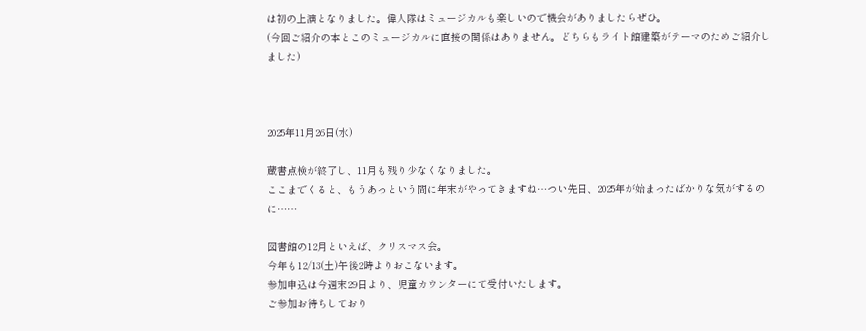は初の上演となりました。偉人隊はミュージカルも楽しいので機会がありましたらぜひ。
(今回ご紹介の本とこのミュージカルに直接の関係はありません。どちらもライト館建築がテーマのためご紹介しました)



2025年11月26日(水)

蔵書点検が終了し、11月も残り少なくなりました。
ここまでくると、もうあっという間に年末がやってきますね…つい先日、2025年が始まったばかりな気がするのに……

図書館の12月といえば、クリスマス会。
今年も12/13(土)午後2時よりおこないます。
参加申込は今週末29日より、児童カウンターにて受付いたします。
ご参加お待ちしており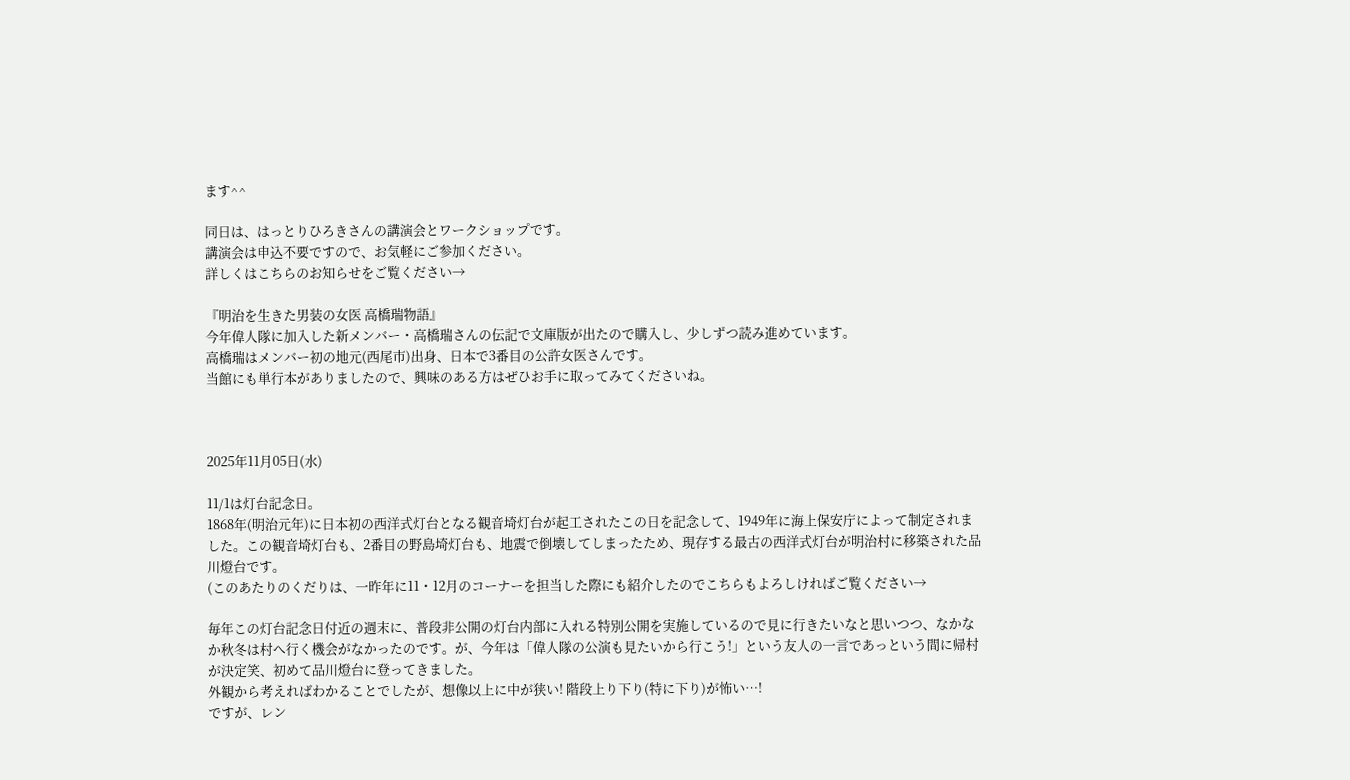ます^^

同日は、はっとりひろきさんの講演会とワークショップです。
講演会は申込不要ですので、お気軽にご参加ください。
詳しくはこちらのお知らせをご覧ください→

『明治を生きた男装の女医 高橋瑞物語』
今年偉人隊に加入した新メンバー・高橋瑞さんの伝記で文庫版が出たので購入し、少しずつ読み進めています。
高橋瑞はメンバー初の地元(西尾市)出身、日本で3番目の公許女医さんです。
当館にも単行本がありましたので、興味のある方はぜひお手に取ってみてくださいね。



2025年11月05日(水)

11/1は灯台記念日。
1868年(明治元年)に日本初の西洋式灯台となる観音埼灯台が起工されたこの日を記念して、1949年に海上保安庁によって制定されました。この観音埼灯台も、2番目の野島埼灯台も、地震で倒壊してしまったため、現存する最古の西洋式灯台が明治村に移築された品川燈台です。
(このあたりのくだりは、一昨年に11・12月のコーナーを担当した際にも紹介したのでこちらもよろしければご覧ください→

毎年この灯台記念日付近の週末に、普段非公開の灯台内部に入れる特別公開を実施しているので見に行きたいなと思いつつ、なかなか秋冬は村へ行く機会がなかったのです。が、今年は「偉人隊の公演も見たいから行こう!」という友人の一言であっという間に帰村が決定笑、初めて品川燈台に登ってきました。
外観から考えればわかることでしたが、想像以上に中が狭い! 階段上り下り(特に下り)が怖い…!
ですが、レン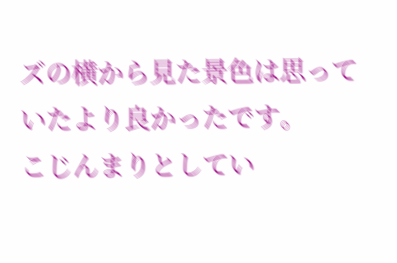ズの横から見た景色は思っていたより良かったです。
こじんまりとしてい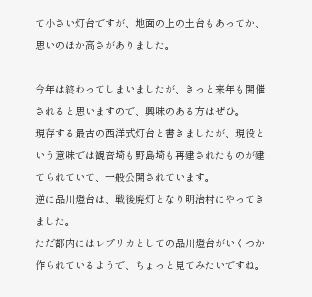て小さい灯台ですが、地面の上の土台もあってか、思いのほか高さがありました。

今年は終わってしまいましたが、きっと来年も開催されると思いますので、興味のある方はぜひ。
現存する最古の西洋式灯台と書きましたが、現役という意味では観音埼も野島埼も再建されたものが建てられていて、一般公開されています。
逆に品川燈台は、戦後廃灯となり明治村にやってきました。
ただ都内にはレプリカとしての品川燈台がいくつか作られているようで、ちょっと見てみたいですね。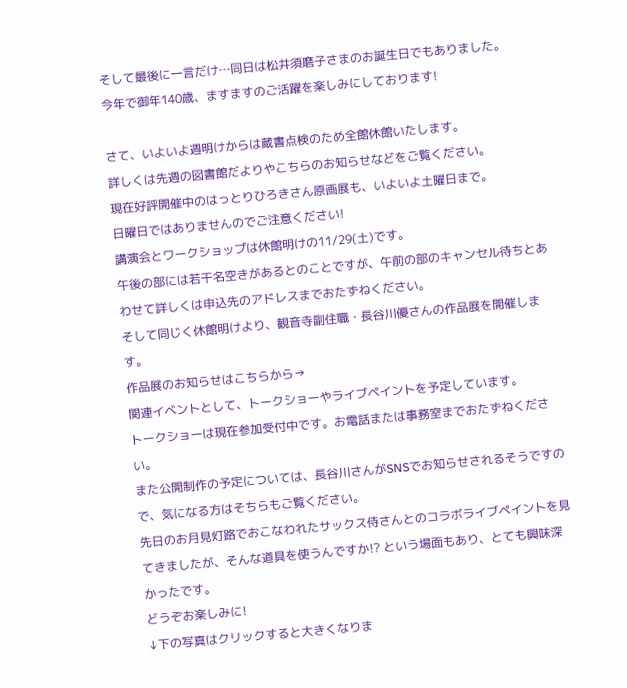そして最後に一言だけ…同日は松井須磨子さまのお誕生日でもありました。
今年で御年140歳、ますますのご活躍を楽しみにしております!

さて、いよいよ週明けからは蔵書点検のため全館休館いたします。
詳しくは先週の図書館だよりやこちらのお知らせなどをご覧ください。
現在好評開催中のはっとりひろきさん原画展も、いよいよ土曜日まで。
日曜日ではありませんのでご注意ください!
講演会とワークショップは休館明けの11/29(土)です。
午後の部には若干名空きがあるとのことですが、午前の部のキャンセル待ちとあわせて詳しくは申込先のアドレスまでおたずねください。
そして同じく休館明けより、観音寺副住職・長谷川優さんの作品展を開催します。
作品展のお知らせはこちらから→
関連イベントとして、トークショーやライブペイントを予定しています。
トークショーは現在参加受付中です。お電話または事務室までおたずねください。
また公開制作の予定については、長谷川さんがSNSでお知らせされるそうですので、気になる方はそちらもご覧ください。
先日のお月見灯路でおこなわれたサックス侍さんとのコラボライブペイントを見てきましたが、そんな道具を使うんですか!? という場面もあり、とても興味深かったです。
どうぞお楽しみに!
↓下の写真はクリックすると大きくなりま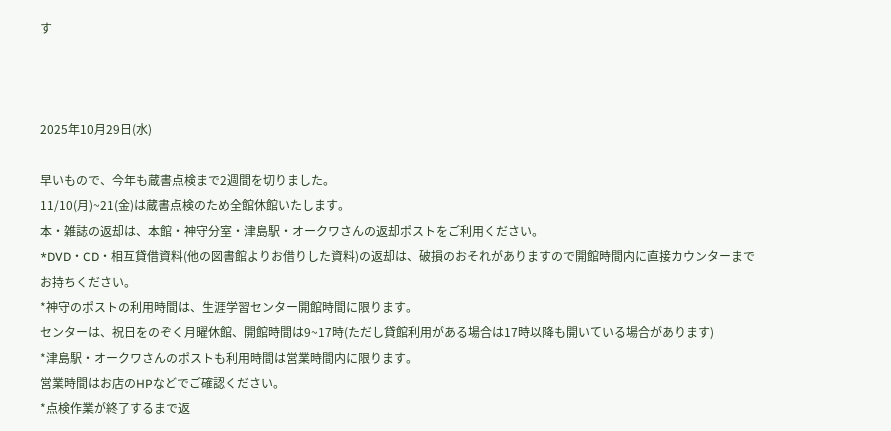す



2025年10月29日(水)

早いもので、今年も蔵書点検まで2週間を切りました。
11/10(月)~21(金)は蔵書点検のため全館休館いたします。
本・雑誌の返却は、本館・神守分室・津島駅・オークワさんの返却ポストをご利用ください。
*DVD・CD・相互貸借資料(他の図書館よりお借りした資料)の返却は、破損のおそれがありますので開館時間内に直接カウンターまでお持ちください。
*神守のポストの利用時間は、生涯学習センター開館時間に限ります。
センターは、祝日をのぞく月曜休館、開館時間は9~17時(ただし貸館利用がある場合は17時以降も開いている場合があります)
*津島駅・オークワさんのポストも利用時間は営業時間内に限ります。
営業時間はお店のHPなどでご確認ください。
*点検作業が終了するまで返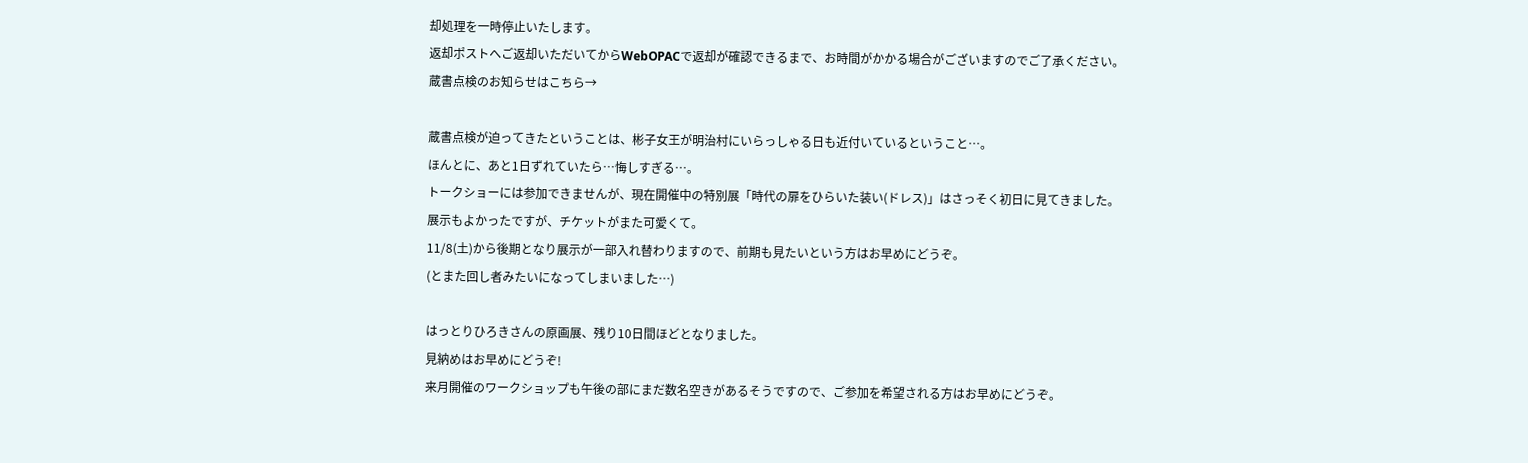却処理を一時停止いたします。
返却ポストへご返却いただいてからWebOPACで返却が確認できるまで、お時間がかかる場合がございますのでご了承ください。
蔵書点検のお知らせはこちら→

蔵書点検が迫ってきたということは、彬子女王が明治村にいらっしゃる日も近付いているということ…。
ほんとに、あと1日ずれていたら…悔しすぎる…。
トークショーには参加できませんが、現在開催中の特別展「時代の扉をひらいた装い(ドレス)」はさっそく初日に見てきました。
展示もよかったですが、チケットがまた可愛くて。
11/8(土)から後期となり展示が一部入れ替わりますので、前期も見たいという方はお早めにどうぞ。
(とまた回し者みたいになってしまいました…)

はっとりひろきさんの原画展、残り10日間ほどとなりました。
見納めはお早めにどうぞ!
来月開催のワークショップも午後の部にまだ数名空きがあるそうですので、ご参加を希望される方はお早めにどうぞ。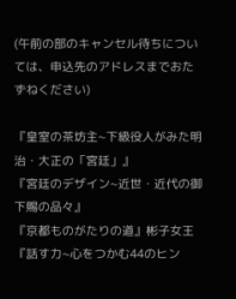(午前の部のキャンセル待ちについては、申込先のアドレスまでおたずねください)

『皇室の茶坊主~下級役人がみた明治・大正の「宮廷」』
『宮廷のデザイン~近世・近代の御下賜の品々』
『京都ものがたりの道』彬子女王
『話す力~心をつかむ44のヒン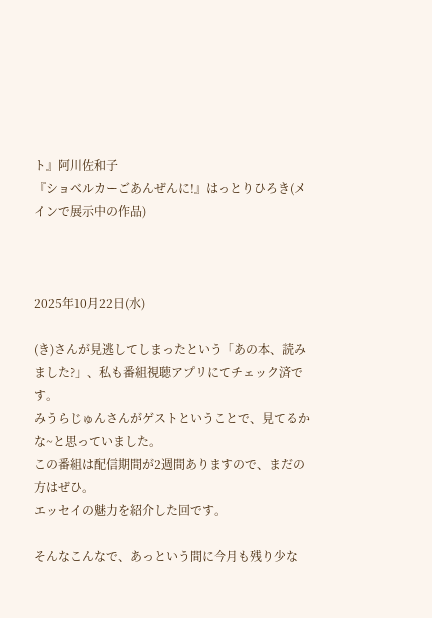ト』阿川佐和子
『ショベルカーごあんぜんに!』はっとりひろき(メインで展示中の作品)



2025年10月22日(水)

(き)さんが見逃してしまったという「あの本、読みました?」、私も番組視聴アプリにてチェック済です。
みうらじゅんさんがゲストということで、見てるかな~と思っていました。
この番組は配信期間が2週間ありますので、まだの方はぜひ。
エッセイの魅力を紹介した回です。

そんなこんなで、あっという間に今月も残り少な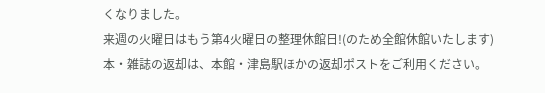くなりました。
来週の火曜日はもう第4火曜日の整理休館日!(のため全館休館いたします)
本・雑誌の返却は、本館・津島駅ほかの返却ポストをご利用ください。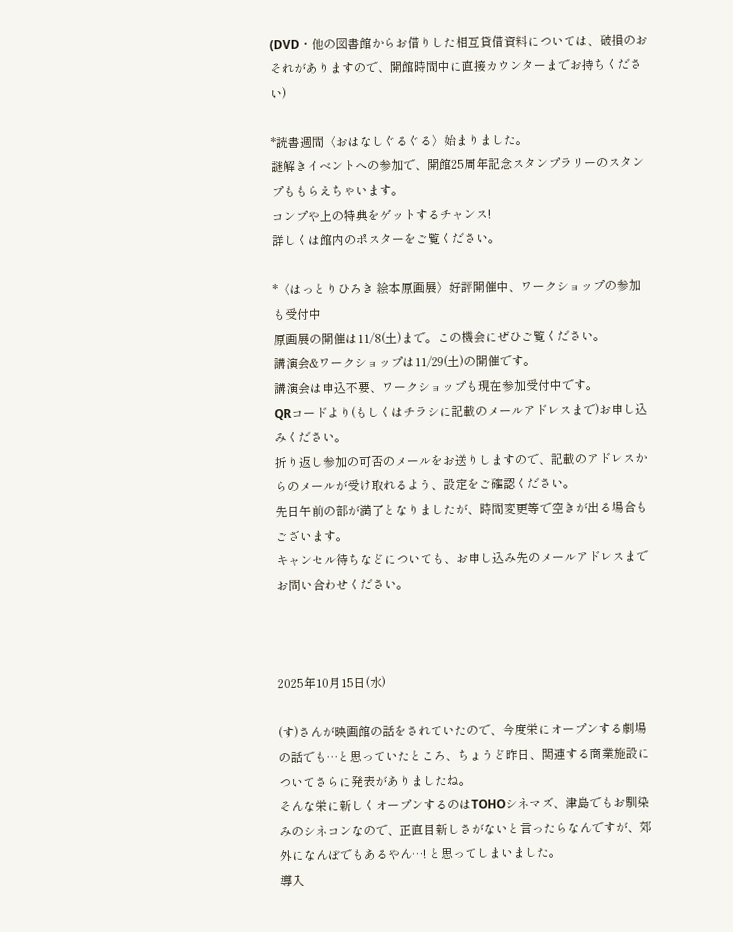(DVD・他の図書館からお借りした相互貸借資料については、破損のおそれがありますので、開館時間中に直接カウンターまでお持ちください)

*読書週間〈おはなしぐるぐる〉始まりました。
謎解きイベントへの参加で、開館25周年記念スタンプラリーのスタンプももらえちゃいます。
コンプや上の特典をゲットするチャンス!
詳しくは館内のポスターをご覧ください。

*〈はっとりひろき 絵本原画展〉好評開催中、ワークショップの参加も受付中
原画展の開催は11/8(土)まで。この機会にぜひご覧ください。
講演会&ワークショップは11/29(土)の開催です。
講演会は申込不要、ワークショップも現在参加受付中です。
QRコードより(もしくはチラシに記載のメールアドレスまで)お申し込みください。
折り返し参加の可否のメールをお送りしますので、記載のアドレスからのメールが受け取れるよう、設定をご確認ください。
先日午前の部が満了となりましたが、時間変更等で空きが出る場合もございます。
キャンセル待ちなどについても、お申し込み先のメールアドレスまでお問い合わせください。



2025年10月15日(水)

(す)さんが映画館の話をされていたので、今度栄にオープンする劇場の話でも…と思っていたところ、ちょうど昨日、関連する商業施設についてさらに発表がありましたね。
そんな栄に新しくオープンするのはTOHOシネマズ、津島でもお馴染みのシネコンなので、正直目新しさがないと言ったらなんですが、郊外になんぼでもあるやん…! と思ってしまいました。
導入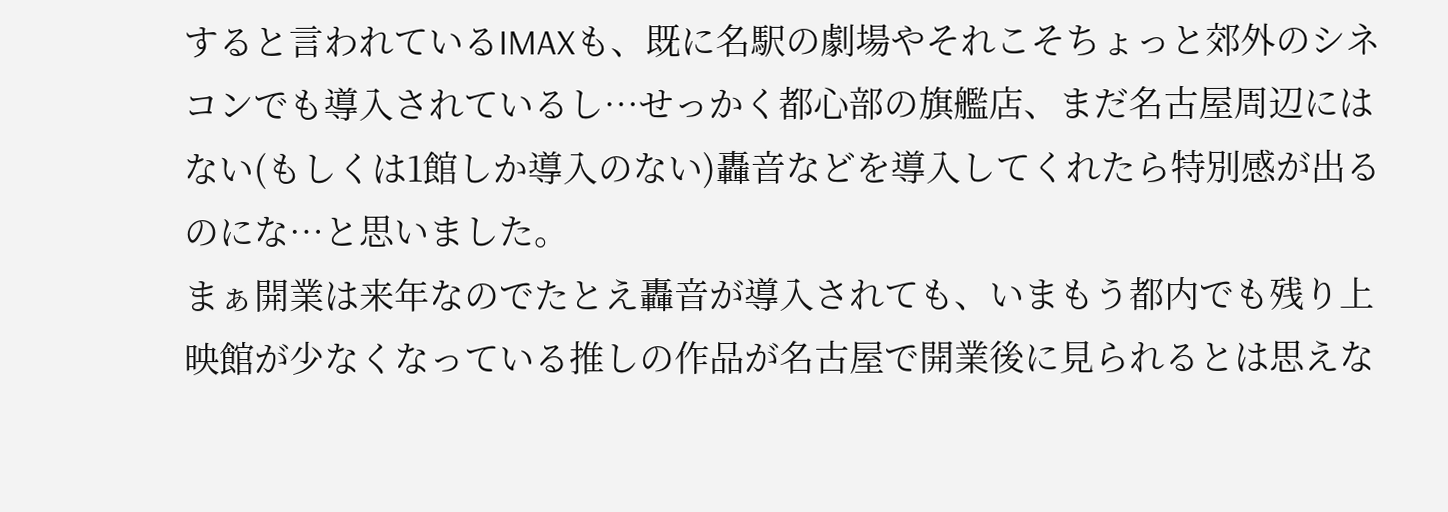すると言われているIMAXも、既に名駅の劇場やそれこそちょっと郊外のシネコンでも導入されているし…せっかく都心部の旗艦店、まだ名古屋周辺にはない(もしくは1館しか導入のない)轟音などを導入してくれたら特別感が出るのにな…と思いました。
まぁ開業は来年なのでたとえ轟音が導入されても、いまもう都内でも残り上映館が少なくなっている推しの作品が名古屋で開業後に見られるとは思えな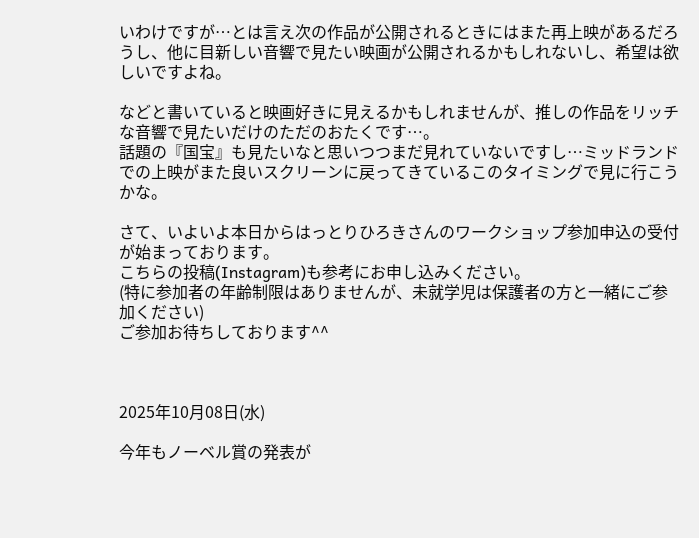いわけですが…とは言え次の作品が公開されるときにはまた再上映があるだろうし、他に目新しい音響で見たい映画が公開されるかもしれないし、希望は欲しいですよね。

などと書いていると映画好きに見えるかもしれませんが、推しの作品をリッチな音響で見たいだけのただのおたくです…。
話題の『国宝』も見たいなと思いつつまだ見れていないですし…ミッドランドでの上映がまた良いスクリーンに戻ってきているこのタイミングで見に行こうかな。

さて、いよいよ本日からはっとりひろきさんのワークショップ参加申込の受付が始まっております。
こちらの投稿(Instagram)も参考にお申し込みください。
(特に参加者の年齢制限はありませんが、未就学児は保護者の方と一緒にご参加ください)
ご参加お待ちしております^^



2025年10月08日(水)

今年もノーベル賞の発表が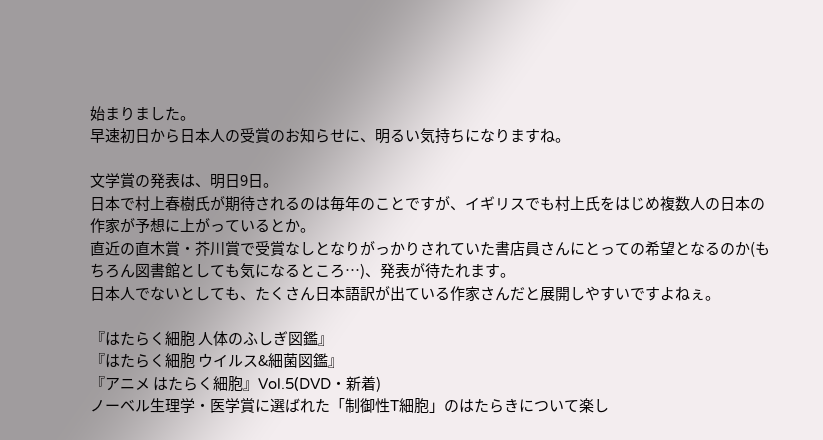始まりました。
早速初日から日本人の受賞のお知らせに、明るい気持ちになりますね。

文学賞の発表は、明日9日。
日本で村上春樹氏が期待されるのは毎年のことですが、イギリスでも村上氏をはじめ複数人の日本の作家が予想に上がっているとか。
直近の直木賞・芥川賞で受賞なしとなりがっかりされていた書店員さんにとっての希望となるのか(もちろん図書館としても気になるところ…)、発表が待たれます。
日本人でないとしても、たくさん日本語訳が出ている作家さんだと展開しやすいですよねぇ。

『はたらく細胞 人体のふしぎ図鑑』
『はたらく細胞 ウイルス&細菌図鑑』
『アニメ はたらく細胞』Vol.5(DVD・新着)
ノーベル生理学・医学賞に選ばれた「制御性T細胞」のはたらきについて楽し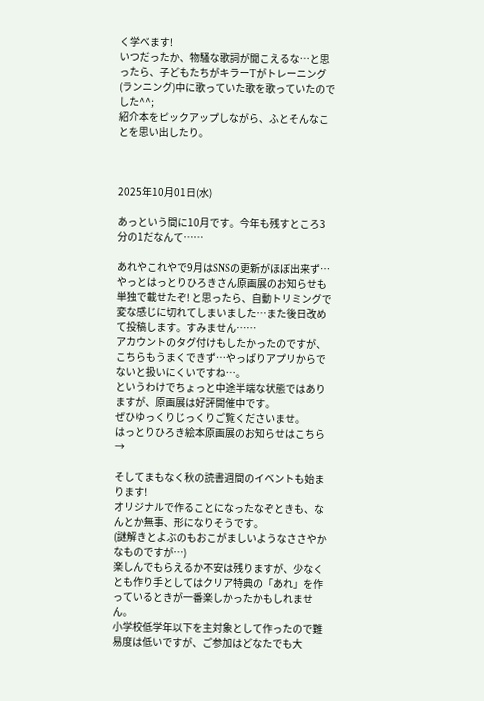く学べます!
いつだったか、物騒な歌詞が聞こえるな…と思ったら、子どもたちがキラーTがトレーニング(ランニング)中に歌っていた歌を歌っていたのでした^^;
紹介本をピックアップしながら、ふとそんなことを思い出したり。



2025年10月01日(水)

あっという間に10月です。今年も残すところ3分の1だなんて……

あれやこれやで9月はSNSの更新がほぼ出来ず…やっとはっとりひろきさん原画展のお知らせも単独で載せたぞ! と思ったら、自動トリミングで変な感じに切れてしまいました…また後日改めて投稿します。すみません……
アカウントのタグ付けもしたかったのですが、こちらもうまくできず…やっぱりアプリからでないと扱いにくいですね…。
というわけでちょっと中途半端な状態ではありますが、原画展は好評開催中です。
ぜひゆっくりじっくりご覧くださいませ。
はっとりひろき絵本原画展のお知らせはこちら→

そしてまもなく秋の読書週間のイベントも始まります!
オリジナルで作ることになったなぞときも、なんとか無事、形になりそうです。
(謎解きとよぶのもおこがましいようなささやかなものですが…)
楽しんでもらえるか不安は残りますが、少なくとも作り手としてはクリア特典の「あれ」を作っているときが一番楽しかったかもしれません。
小学校低学年以下を主対象として作ったので難易度は低いですが、ご参加はどなたでも大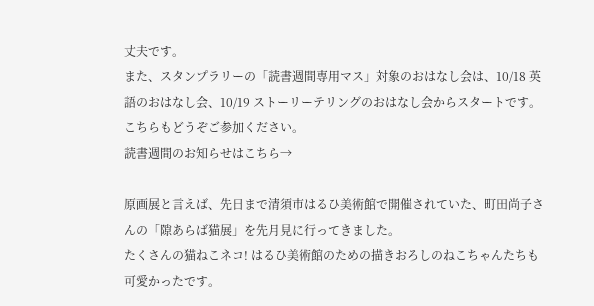丈夫です。
また、スタンプラリーの「読書週間専用マス」対象のおはなし会は、10/18 英語のおはなし会、10/19 ストーリーテリングのおはなし会からスタートです。
こちらもどうぞご参加ください。
読書週間のお知らせはこちら→

原画展と言えば、先日まで清須市はるひ美術館で開催されていた、町田尚子さんの「隙あらば猫展」を先月見に行ってきました。
たくさんの猫ねこネコ! はるひ美術館のための描きおろしのねこちゃんたちも可愛かったです。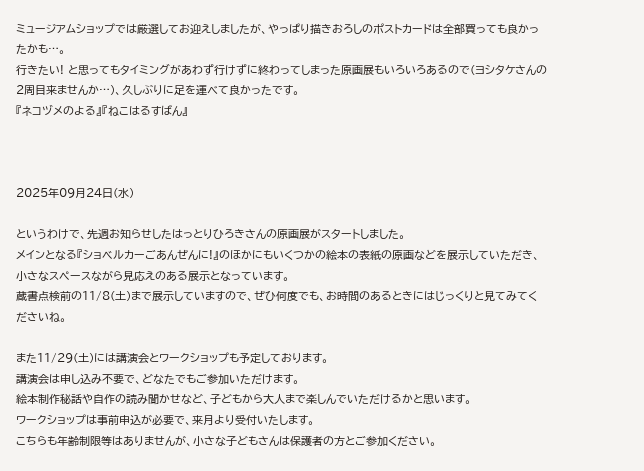ミュージアムショップでは厳選してお迎えしましたが、やっぱり描きおろしのポストカードは全部買っても良かったかも…。
行きたい! と思ってもタイミングがあわず行けずに終わってしまった原画展もいろいろあるので(ヨシタケさんの2周目来ませんか…)、久しぶりに足を運べて良かったです。
『ネコヅメのよる』『ねこはるすばん』



2025年09月24日(水)

というわけで、先週お知らせしたはっとりひろきさんの原画展がスタートしました。
メインとなる『ショベルカーごあんぜんに!』のほかにもいくつかの絵本の表紙の原画などを展示していただき、小さなスペースながら見応えのある展示となっています。
蔵書点検前の11/8(土)まで展示していますので、ぜひ何度でも、お時間のあるときにはじっくりと見てみてくださいね。

また11/29(土)には講演会とワークショップも予定しております。
講演会は申し込み不要で、どなたでもご参加いただけます。
絵本制作秘話や自作の読み聞かせなど、子どもから大人まで楽しんでいただけるかと思います。
ワークショップは事前申込が必要で、来月より受付いたします。
こちらも年齢制限等はありませんが、小さな子どもさんは保護者の方とご参加ください。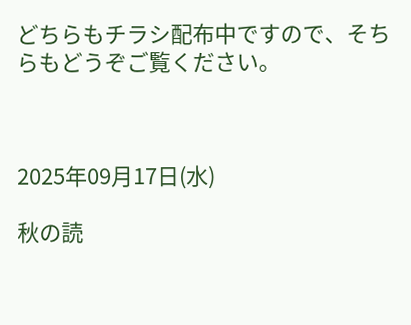どちらもチラシ配布中ですので、そちらもどうぞご覧ください。



2025年09月17日(水)

秋の読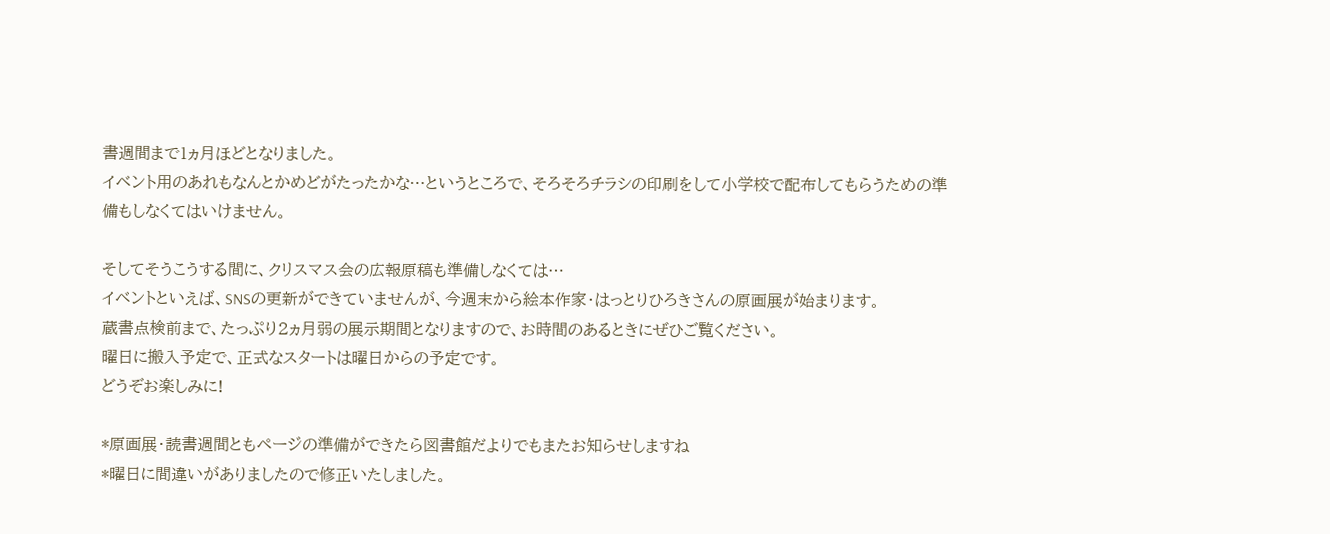書週間まで1ヵ月ほどとなりました。
イベント用のあれもなんとかめどがたったかな…というところで、そろそろチラシの印刷をして小学校で配布してもらうための準備もしなくてはいけません。

そしてそうこうする間に、クリスマス会の広報原稿も準備しなくては…
イベントといえば、SNSの更新ができていませんが、今週末から絵本作家・はっとりひろきさんの原画展が始まります。
蔵書点検前まで、たっぷり2ヵ月弱の展示期間となりますので、お時間のあるときにぜひご覧ください。
曜日に搬入予定で、正式なスタートは曜日からの予定です。
どうぞお楽しみに!

*原画展・読書週間ともページの準備ができたら図書館だよりでもまたお知らせしますね
*曜日に間違いがありましたので修正いたしました。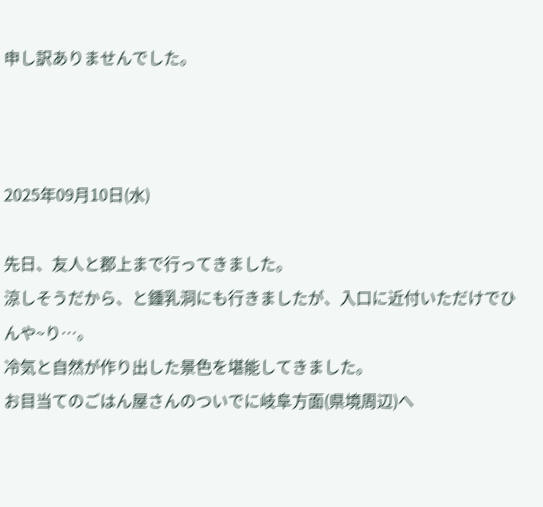申し訳ありませんでした。



2025年09月10日(水)

先日、友人と郡上まで行ってきました。
涼しそうだから、と鍾乳洞にも行きましたが、入口に近付いただけでひんや~り…。
冷気と自然が作り出した景色を堪能してきました。
お目当てのごはん屋さんのついでに岐阜方面(県境周辺)へ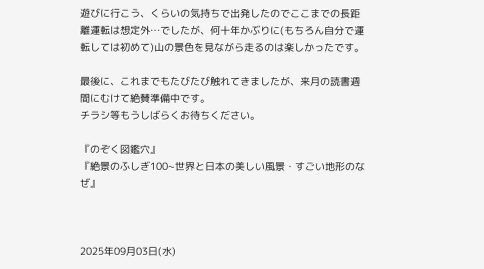遊びに行こう、くらいの気持ちで出発したのでここまでの長距離運転は想定外…でしたが、何十年かぶりに(もちろん自分で運転しては初めて)山の景色を見ながら走るのは楽しかったです。

最後に、これまでもたびたび触れてきましたが、来月の読書週間にむけて絶賛準備中です。
チラシ等もうしばらくお待ちください。

『のぞく図鑑穴』
『絶景のふしぎ100~世界と日本の美しい風景・すごい地形のなぜ』



2025年09月03日(水)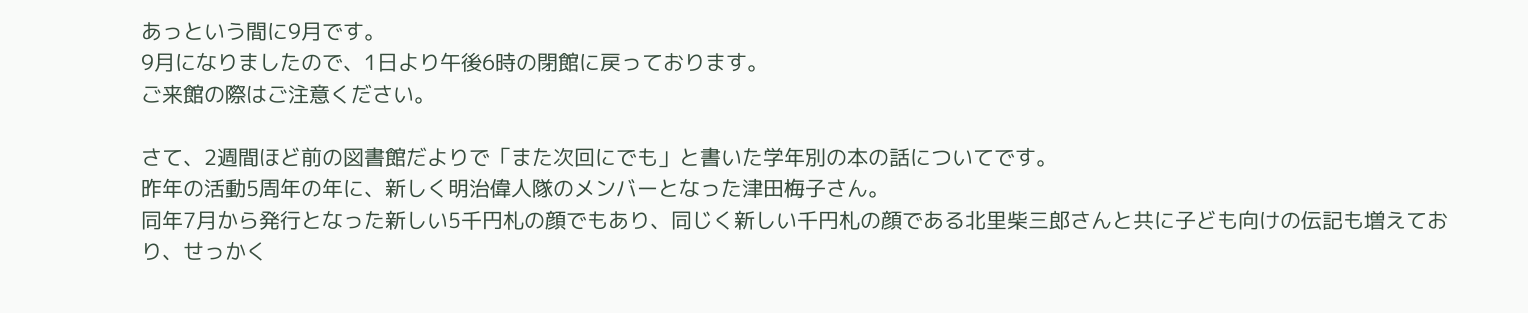あっという間に9月です。
9月になりましたので、1日より午後6時の閉館に戻っております。
ご来館の際はご注意ください。

さて、2週間ほど前の図書館だよりで「また次回にでも」と書いた学年別の本の話についてです。
昨年の活動5周年の年に、新しく明治偉人隊のメンバーとなった津田梅子さん。
同年7月から発行となった新しい5千円札の顔でもあり、同じく新しい千円札の顔である北里柴三郎さんと共に子ども向けの伝記も増えており、せっかく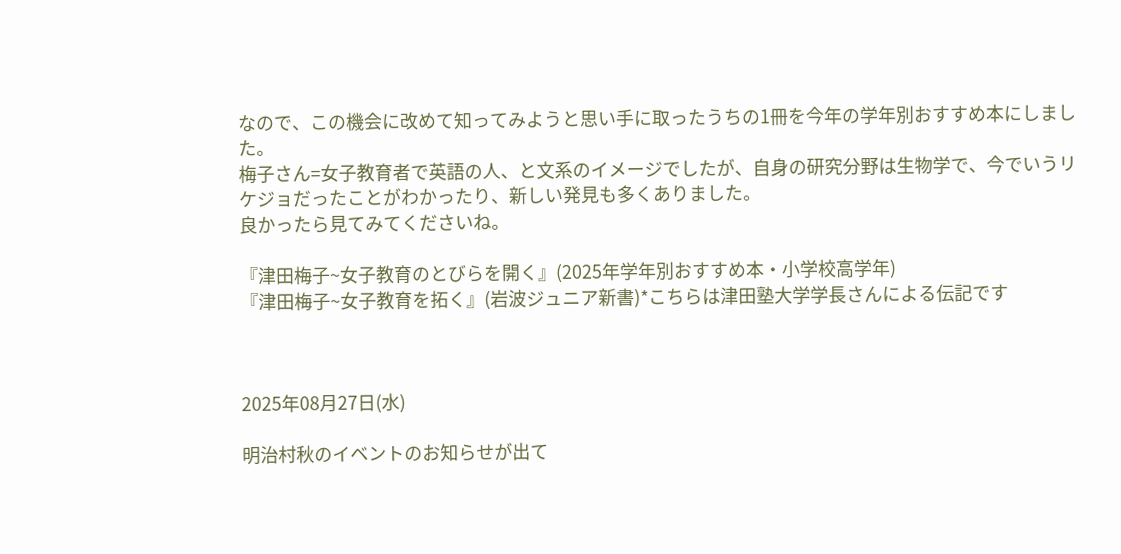なので、この機会に改めて知ってみようと思い手に取ったうちの1冊を今年の学年別おすすめ本にしました。
梅子さん=女子教育者で英語の人、と文系のイメージでしたが、自身の研究分野は生物学で、今でいうリケジョだったことがわかったり、新しい発見も多くありました。
良かったら見てみてくださいね。

『津田梅子~女子教育のとびらを開く』(2025年学年別おすすめ本・小学校高学年)
『津田梅子~女子教育を拓く』(岩波ジュニア新書)*こちらは津田塾大学学長さんによる伝記です



2025年08月27日(水)

明治村秋のイベントのお知らせが出て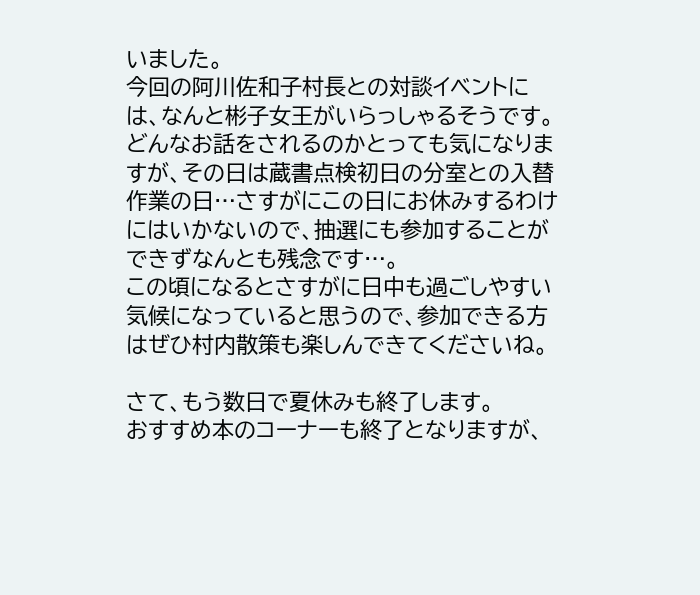いました。
今回の阿川佐和子村長との対談イベントには、なんと彬子女王がいらっしゃるそうです。
どんなお話をされるのかとっても気になりますが、その日は蔵書点検初日の分室との入替作業の日…さすがにこの日にお休みするわけにはいかないので、抽選にも参加することができずなんとも残念です…。
この頃になるとさすがに日中も過ごしやすい気候になっていると思うので、参加できる方はぜひ村内散策も楽しんできてくださいね。

さて、もう数日で夏休みも終了します。
おすすめ本のコーナーも終了となりますが、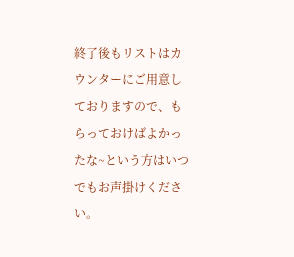終了後もリストはカウンターにご用意しておりますので、もらっておけばよかったな~という方はいつでもお声掛けください。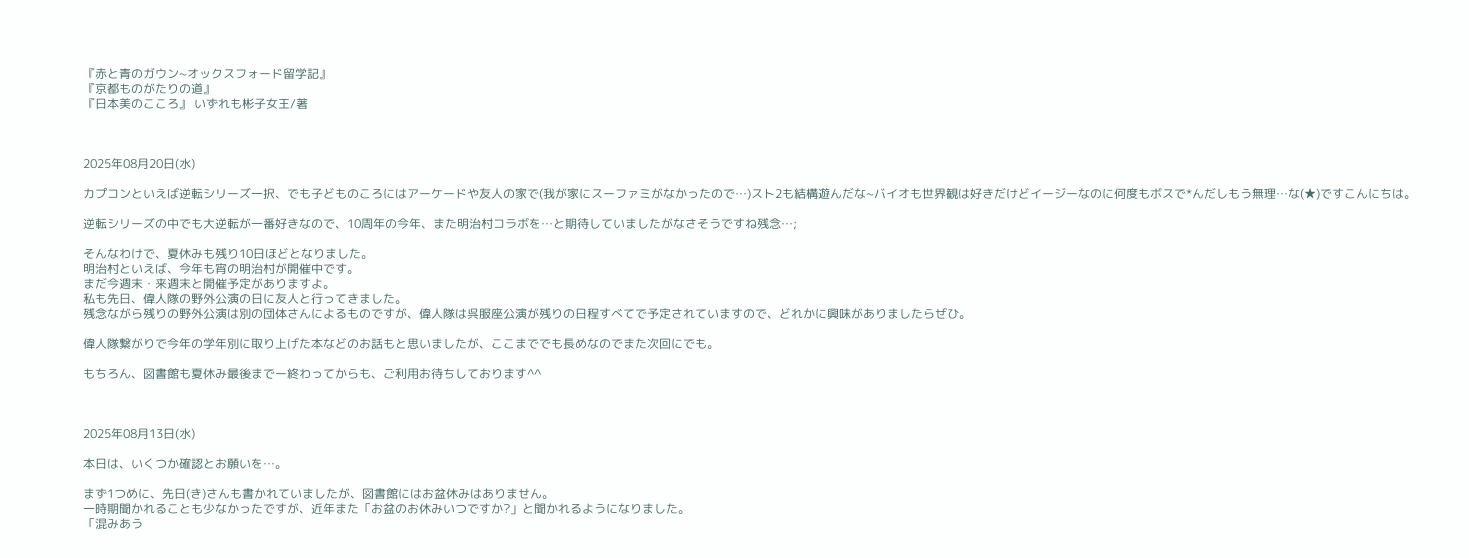『赤と青のガウン~オックスフォード留学記』
『京都ものがたりの道』
『日本美のこころ』 いずれも彬子女王/著



2025年08月20日(水)

カプコンといえば逆転シリーズ一択、でも子どものころにはアーケードや友人の家で(我が家にスーファミがなかったので…)スト2も結構遊んだな~バイオも世界観は好きだけどイージーなのに何度もボスで*んだしもう無理…な(★)ですこんにちは。

逆転シリーズの中でも大逆転が一番好きなので、10周年の今年、また明治村コラボを…と期待していましたがなさそうですね残念…;

そんなわけで、夏休みも残り10日ほどとなりました。
明治村といえば、今年も宵の明治村が開催中です。
まだ今週末・来週末と開催予定がありますよ。
私も先日、偉人隊の野外公演の日に友人と行ってきました。
残念ながら残りの野外公演は別の団体さんによるものですが、偉人隊は呉服座公演が残りの日程すべてで予定されていますので、どれかに興味がありましたらぜひ。

偉人隊繋がりで今年の学年別に取り上げた本などのお話もと思いましたが、ここまででも長めなのでまた次回にでも。

もちろん、図書館も夏休み最後までー終わってからも、ご利用お待ちしております^^



2025年08月13日(水)

本日は、いくつか確認とお願いを…。

まず1つめに、先日(き)さんも書かれていましたが、図書館にはお盆休みはありません。
一時期聞かれることも少なかったですが、近年また「お盆のお休みいつですか?」と聞かれるようになりました。
「混みあう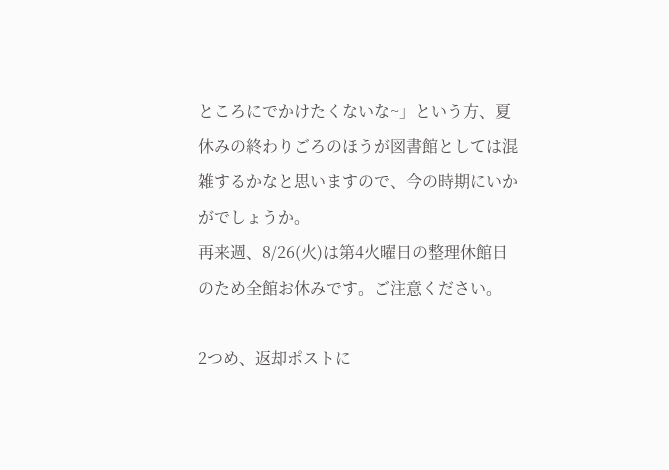ところにでかけたくないな~」という方、夏休みの終わりごろのほうが図書館としては混雑するかなと思いますので、今の時期にいかがでしょうか。
再来週、8/26(火)は第4火曜日の整理休館日のため全館お休みです。ご注意ください。

2つめ、返却ポストに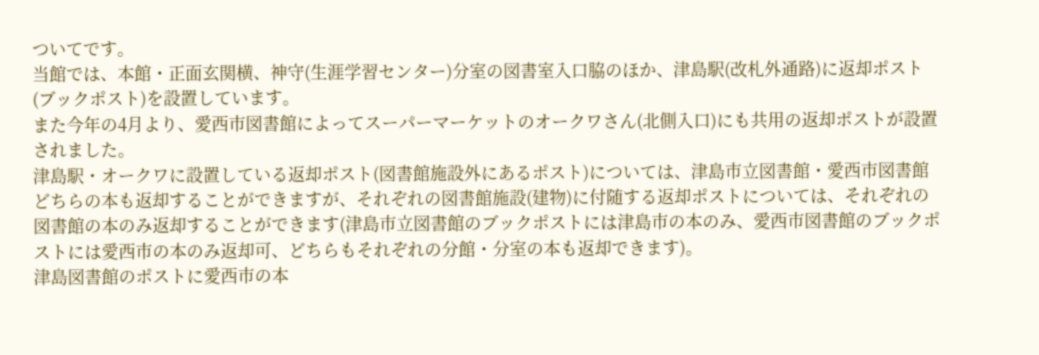ついてです。
当館では、本館・正面玄関横、神守(生涯学習センター)分室の図書室入口脇のほか、津島駅(改札外通路)に返却ポスト(ブックポスト)を設置しています。
また今年の4月より、愛西市図書館によってスーパーマーケットのオークワさん(北側入口)にも共用の返却ポストが設置されました。
津島駅・オークワに設置している返却ポスト(図書館施設外にあるポスト)については、津島市立図書館・愛西市図書館どちらの本も返却することができますが、それぞれの図書館施設(建物)に付随する返却ポストについては、それぞれの図書館の本のみ返却することができます(津島市立図書館のブックポストには津島市の本のみ、愛西市図書館のブックポストには愛西市の本のみ返却可、どちらもそれぞれの分館・分室の本も返却できます)。
津島図書館のポストに愛西市の本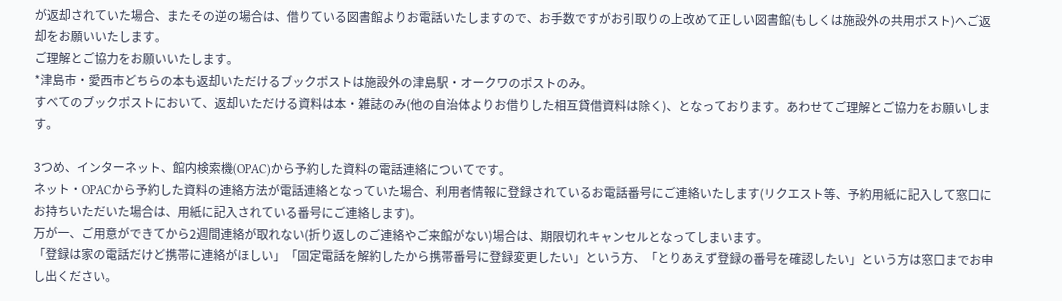が返却されていた場合、またその逆の場合は、借りている図書館よりお電話いたしますので、お手数ですがお引取りの上改めて正しい図書館(もしくは施設外の共用ポスト)へご返却をお願いいたします。
ご理解とご協力をお願いいたします。
*津島市・愛西市どちらの本も返却いただけるブックポストは施設外の津島駅・オークワのポストのみ。
すべてのブックポストにおいて、返却いただける資料は本・雑誌のみ(他の自治体よりお借りした相互貸借資料は除く)、となっております。あわせてご理解とご協力をお願いします。

3つめ、インターネット、館内検索機(OPAC)から予約した資料の電話連絡についてです。
ネット・OPACから予約した資料の連絡方法が電話連絡となっていた場合、利用者情報に登録されているお電話番号にご連絡いたします(リクエスト等、予約用紙に記入して窓口にお持ちいただいた場合は、用紙に記入されている番号にご連絡します)。
万が一、ご用意ができてから2週間連絡が取れない(折り返しのご連絡やご来館がない)場合は、期限切れキャンセルとなってしまいます。
「登録は家の電話だけど携帯に連絡がほしい」「固定電話を解約したから携帯番号に登録変更したい」という方、「とりあえず登録の番号を確認したい」という方は窓口までお申し出ください。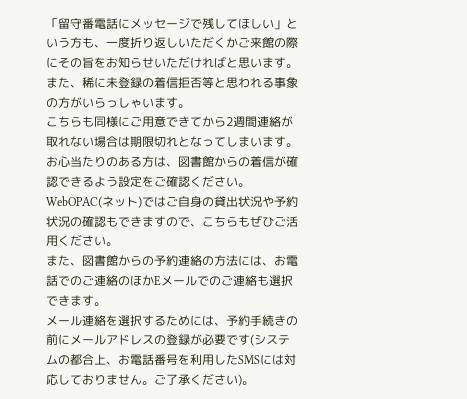「留守番電話にメッセージで残してほしい」という方も、一度折り返しいただくかご来館の際にその旨をお知らせいただければと思います。
また、稀に未登録の着信拒否等と思われる事象の方がいらっしゃいます。
こちらも同様にご用意できてから2週間連絡が取れない場合は期限切れとなってしまいます。
お心当たりのある方は、図書館からの着信が確認できるよう設定をご確認ください。
WebOPAC(ネット)ではご自身の貸出状況や予約状況の確認もできますので、こちらもぜひご活用ください。
また、図書館からの予約連絡の方法には、お電話でのご連絡のほかEメールでのご連絡も選択できます。
メール連絡を選択するためには、予約手続きの前にメールアドレスの登録が必要です(システムの都合上、お電話番号を利用したSMSには対応しておりません。ご了承ください)。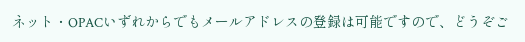ネット・OPACいずれからでもメールアドレスの登録は可能ですので、どうぞご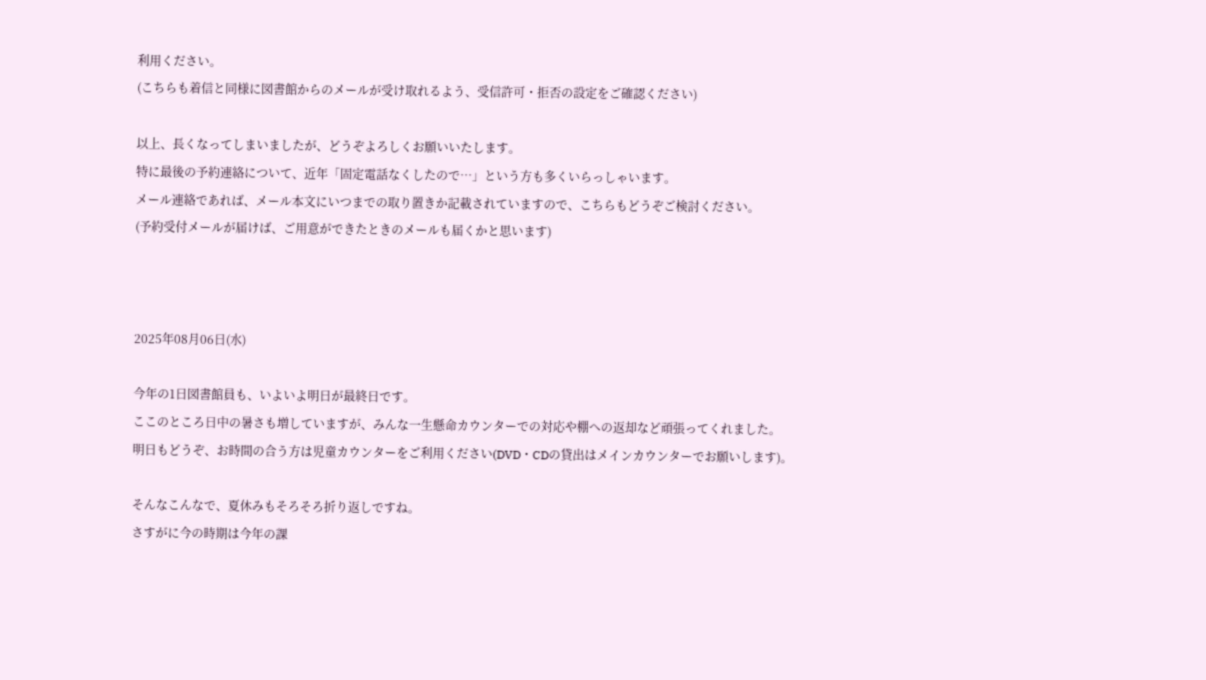利用ください。
(こちらも着信と同様に図書館からのメールが受け取れるよう、受信許可・拒否の設定をご確認ください)

以上、長くなってしまいましたが、どうぞよろしくお願いいたします。
特に最後の予約連絡について、近年「固定電話なくしたので…」という方も多くいらっしゃいます。
メール連絡であれば、メール本文にいつまでの取り置きか記載されていますので、こちらもどうぞご検討ください。
(予約受付メールが届けば、ご用意ができたときのメールも届くかと思います)



2025年08月06日(水)

今年の1日図書館員も、いよいよ明日が最終日です。
ここのところ日中の暑さも増していますが、みんな一生懸命カウンターでの対応や棚への返却など頑張ってくれました。
明日もどうぞ、お時間の合う方は児童カウンターをご利用ください(DVD・CDの貸出はメインカウンターでお願いします)。

そんなこんなで、夏休みもそろそろ折り返しですね。
さすがに今の時期は今年の課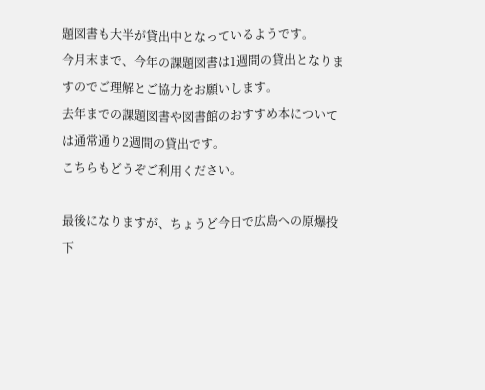題図書も大半が貸出中となっているようです。
今月末まで、今年の課題図書は1週間の貸出となりますのでご理解とご協力をお願いします。
去年までの課題図書や図書館のおすすめ本については通常通り2週間の貸出です。
こちらもどうぞご利用ください。

最後になりますが、ちょうど今日で広島への原爆投下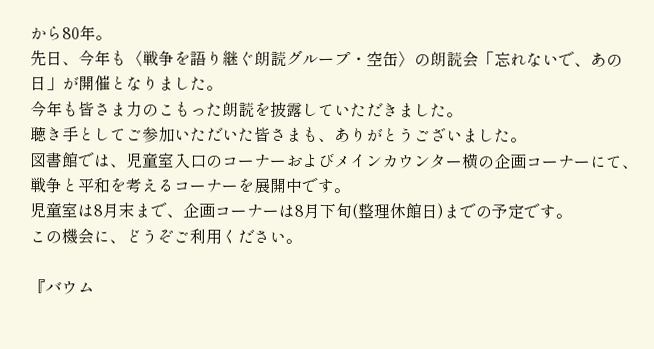から80年。
先日、今年も〈戦争を語り継ぐ朗読グループ・空缶〉の朗読会「忘れないで、あの日」が開催となりました。
今年も皆さま力のこもった朗読を披露していただきました。
聴き手としてご参加いただいた皆さまも、ありがとうございました。
図書館では、児童室入口のコーナーおよびメインカウンター横の企画コーナーにて、戦争と平和を考えるコーナーを展開中です。
児童室は8月末まで、企画コーナーは8月下旬(整理休館日)までの予定です。
この機会に、どうぞご利用ください。

『バウム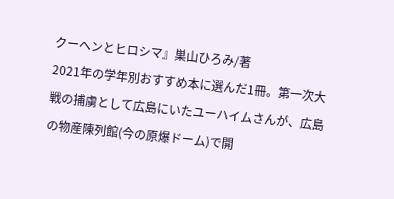クーヘンとヒロシマ』巣山ひろみ/著
2021年の学年別おすすめ本に選んだ1冊。第一次大戦の捕虜として広島にいたユーハイムさんが、広島の物産陳列館(今の原爆ドーム)で開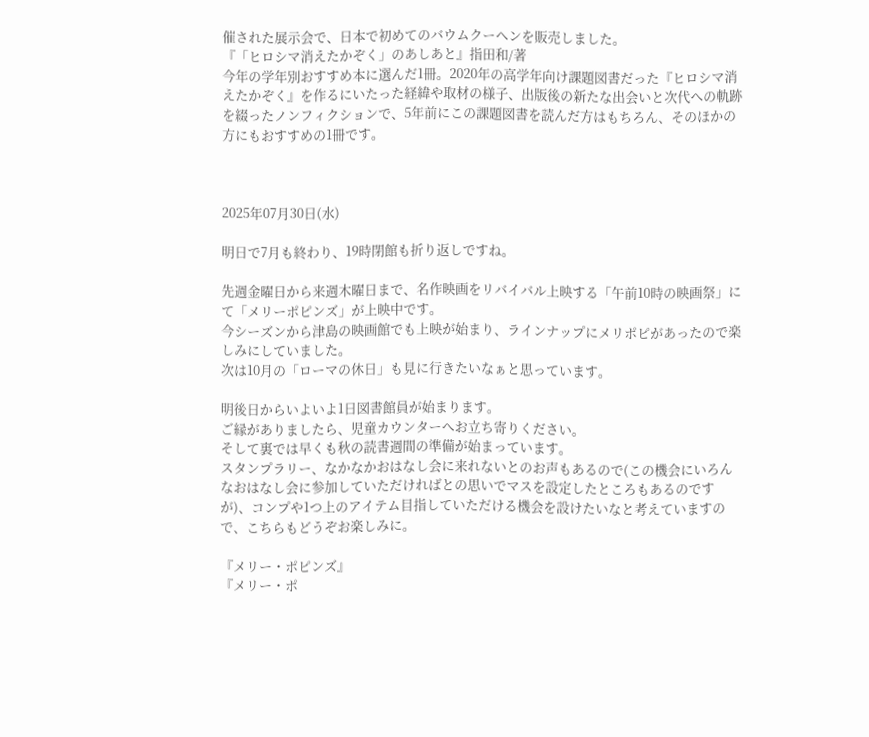催された展示会で、日本で初めてのバウムクーヘンを販売しました。
『「ヒロシマ消えたかぞく」のあしあと』指田和/著
今年の学年別おすすめ本に選んだ1冊。2020年の高学年向け課題図書だった『ヒロシマ消えたかぞく』を作るにいたった経緯や取材の様子、出版後の新たな出会いと次代への軌跡を綴ったノンフィクションで、5年前にこの課題図書を読んだ方はもちろん、そのほかの方にもおすすめの1冊です。



2025年07月30日(水)

明日で7月も終わり、19時閉館も折り返しですね。

先週金曜日から来週木曜日まで、名作映画をリバイバル上映する「午前10時の映画祭」にて「メリーポピンズ」が上映中です。
今シーズンから津島の映画館でも上映が始まり、ラインナップにメリポピがあったので楽しみにしていました。
次は10月の「ローマの休日」も見に行きたいなぁと思っています。

明後日からいよいよ1日図書館員が始まります。
ご縁がありましたら、児童カウンターへお立ち寄りください。
そして裏では早くも秋の読書週間の準備が始まっています。
スタンプラリー、なかなかおはなし会に来れないとのお声もあるので(この機会にいろんなおはなし会に参加していただければとの思いでマスを設定したところもあるのですが)、コンプや1つ上のアイテム目指していただける機会を設けたいなと考えていますので、こちらもどうぞお楽しみに。

『メリー・ポピンズ』
『メリー・ポ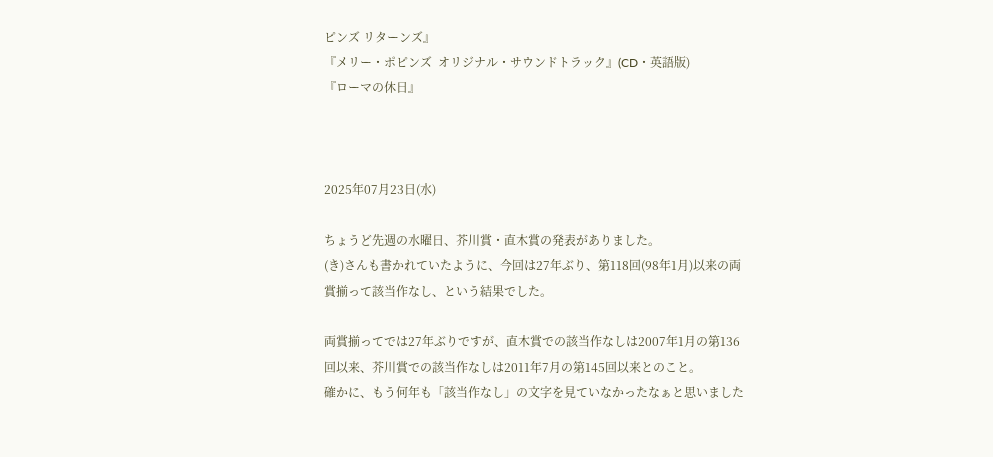ピンズ リターンズ』
『メリー・ポピンズ  オリジナル・サウンドトラック』(CD・英語版)
『ローマの休日』



2025年07月23日(水)

ちょうど先週の水曜日、芥川賞・直木賞の発表がありました。
(き)さんも書かれていたように、今回は27年ぶり、第118回(98年1月)以来の両賞揃って該当作なし、という結果でした。

両賞揃ってでは27年ぶりですが、直木賞での該当作なしは2007年1月の第136回以来、芥川賞での該当作なしは2011年7月の第145回以来とのこと。
確かに、もう何年も「該当作なし」の文字を見ていなかったなぁと思いました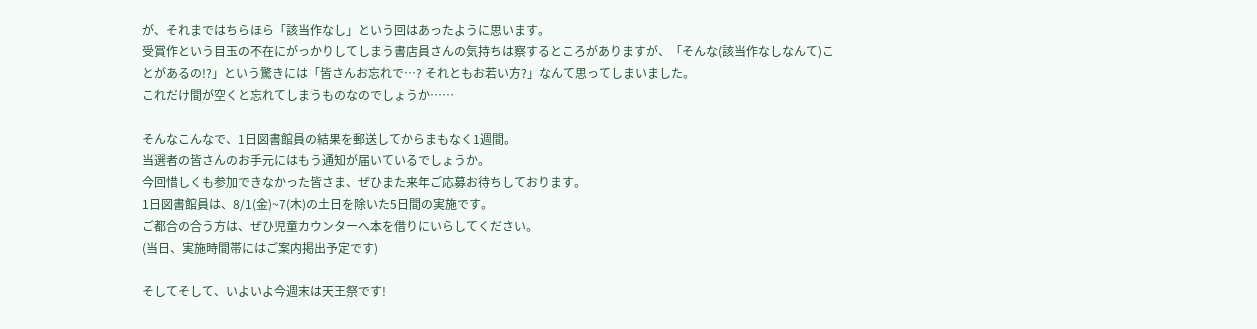が、それまではちらほら「該当作なし」という回はあったように思います。
受賞作という目玉の不在にがっかりしてしまう書店員さんの気持ちは察するところがありますが、「そんな(該当作なしなんて)ことがあるの!?」という驚きには「皆さんお忘れで…? それともお若い方?」なんて思ってしまいました。
これだけ間が空くと忘れてしまうものなのでしょうか……

そんなこんなで、1日図書館員の結果を郵送してからまもなく1週間。
当選者の皆さんのお手元にはもう通知が届いているでしょうか。
今回惜しくも参加できなかった皆さま、ぜひまた来年ご応募お待ちしております。
1日図書館員は、8/1(金)~7(木)の土日を除いた5日間の実施です。
ご都合の合う方は、ぜひ児童カウンターへ本を借りにいらしてください。
(当日、実施時間帯にはご案内掲出予定です)

そしてそして、いよいよ今週末は天王祭です!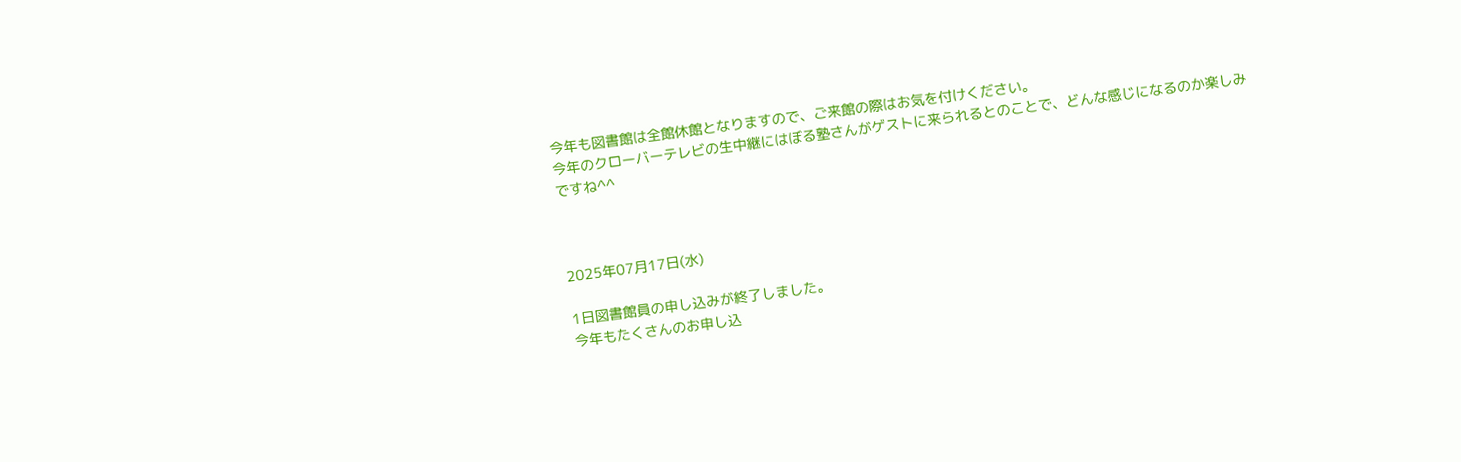今年も図書館は全館休館となりますので、ご来館の際はお気を付けください。
今年のクローバーテレビの生中継にはぼる塾さんがゲストに来られるとのことで、どんな感じになるのか楽しみですね^^



2025年07月17日(水)

1日図書館員の申し込みが終了しました。
今年もたくさんのお申し込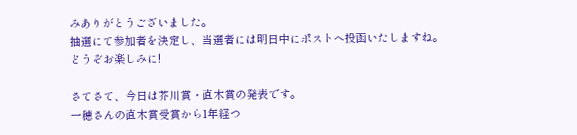みありがとうございました。
抽選にて参加者を決定し、当選者には明日中にポストへ投函いたしますね。
どうぞお楽しみに!

さてさて、今日は芥川賞・直木賞の発表です。
一穂さんの直木賞受賞から1年経つ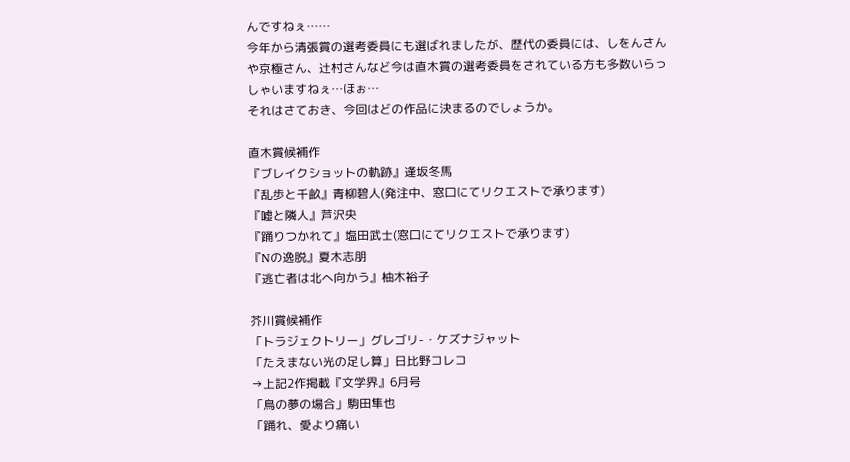んですねぇ……
今年から清張賞の選考委員にも選ばれましたが、歴代の委員には、しをんさんや京極さん、辻村さんなど今は直木賞の選考委員をされている方も多数いらっしゃいますねぇ…ほぉ…
それはさておき、今回はどの作品に決まるのでしょうか。

直木賞候補作
『ブレイクショットの軌跡』逢坂冬馬
『乱歩と千畝』青柳碧人(発注中、窓口にてリクエストで承ります)
『嘘と隣人』芦沢央
『踊りつかれて』塩田武士(窓口にてリクエストで承ります)
『Nの逸脱』夏木志朋
『逃亡者は北へ向かう』柚木裕子

芥川賞候補作
「トラジェクトリー」グレゴリ-・ケズナジャット
「たえまない光の足し算」日比野コレコ
→上記2作掲載『文学界』6月号
「鳥の夢の場合」駒田隼也
「踊れ、愛より痛い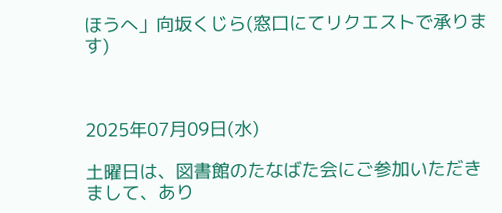ほうへ」向坂くじら(窓口にてリクエストで承ります)



2025年07月09日(水)

土曜日は、図書館のたなばた会にご参加いただきまして、あり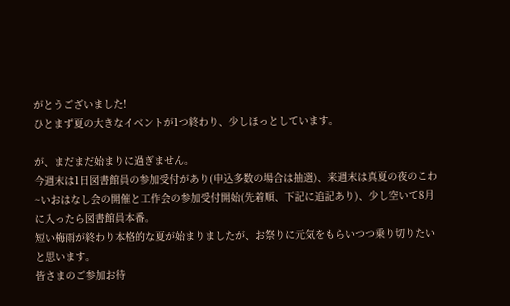がとうございました!
ひとまず夏の大きなイベントが1つ終わり、少しほっとしています。

が、まだまだ始まりに過ぎません。
今週末は1日図書館員の参加受付があり(申込多数の場合は抽選)、来週末は真夏の夜のこわ~いおはなし会の開催と工作会の参加受付開始(先着順、下記に追記あり)、少し空いて8月に入ったら図書館員本番。
短い梅雨が終わり本格的な夏が始まりましたが、お祭りに元気をもらいつつ乗り切りたいと思います。
皆さまのご参加お待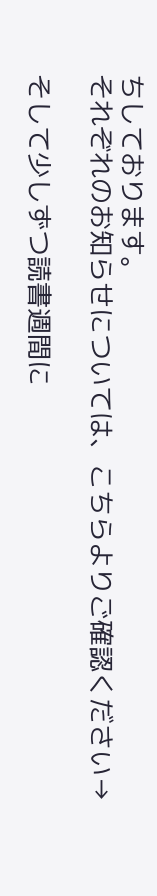ちしております。
それぞれのお知らせについては、こちらよりご確認ください→

そして少しずつ読書週間に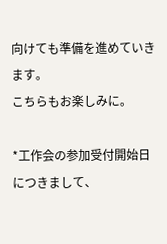向けても準備を進めていきます。
こちらもお楽しみに。

*工作会の参加受付開始日につきまして、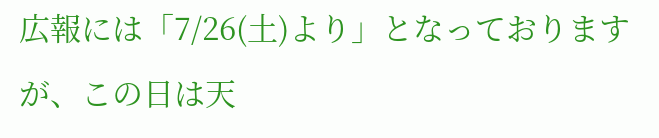広報には「7/26(土)より」となっておりますが、この日は天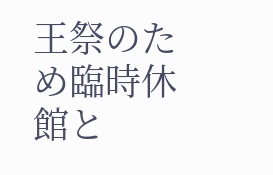王祭のため臨時休館と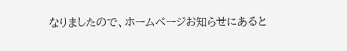なりましたので、ホームページお知らせにあると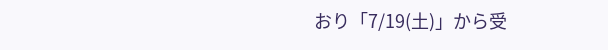おり「7/19(土)」から受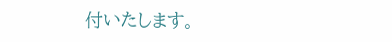付いたします。